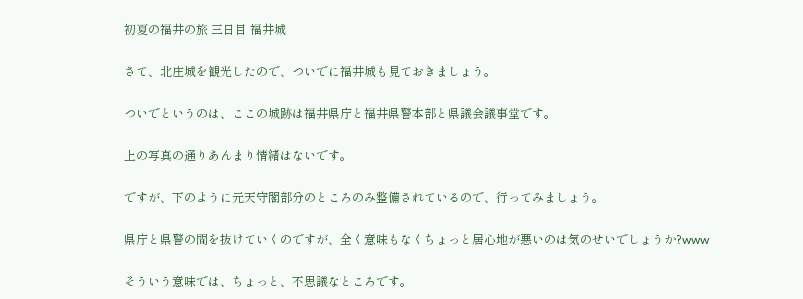初夏の福井の旅 三日目 福井城

さて、北庄城を観光したので、ついでに福井城も見ておきましょう。

ついでというのは、ここの城跡は福井県庁と福井県警本部と県議会議事堂です。

上の写真の通りあんまり情緒はないです。

ですが、下のように元天守閣部分のところのみ整備されているので、行ってみましょう。

県庁と県警の間を抜けていくのですが、全く意味もなくちょっと居心地が悪いのは気のせいでしょうか?www

そういう意味では、ちょっと、不思議なところです。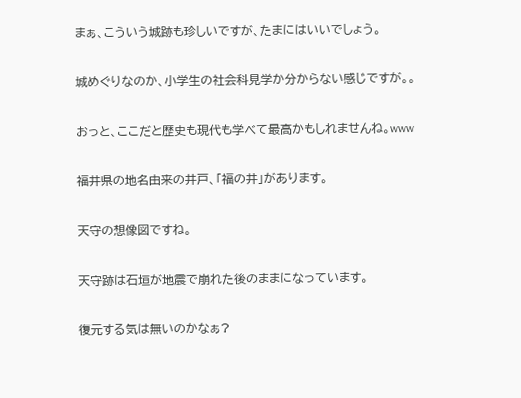まぁ、こういう城跡も珍しいですが、たまにはいいでしょう。

城めぐりなのか、小学生の社会科見学か分からない感じですが。。

おっと、ここだと歴史も現代も学べて最高かもしれませんね。www

福井県の地名由来の井戸、「福の井」があります。

天守の想像図ですね。

天守跡は石垣が地震で崩れた後のままになっています。

復元する気は無いのかなぁ?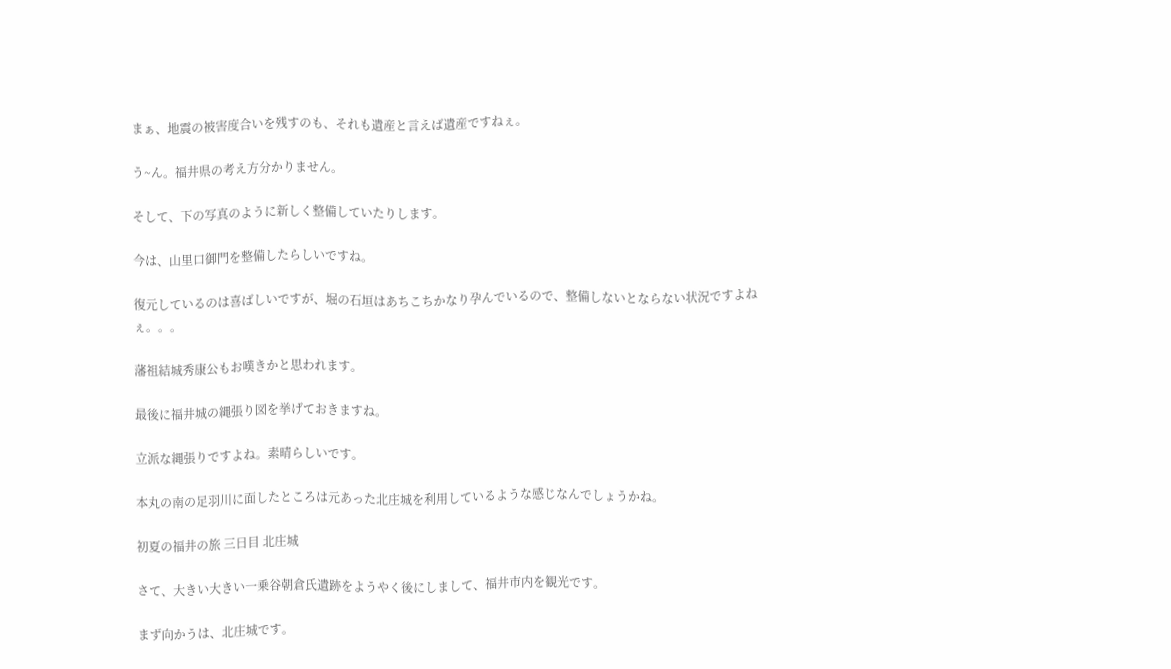まぁ、地震の被害度合いを残すのも、それも遺産と言えば遺産ですねぇ。

う~ん。福井県の考え方分かりません。

そして、下の写真のように新しく整備していたりします。

今は、山里口御門を整備したらしいですね。

復元しているのは喜ばしいですが、堀の石垣はあちこちかなり孕んでいるので、整備しないとならない状況ですよねぇ。。。

藩祖結城秀康公もお嘆きかと思われます。

最後に福井城の縄張り図を挙げておきますね。

立派な縄張りですよね。素晴らしいです。

本丸の南の足羽川に面したところは元あった北庄城を利用しているような感じなんでしょうかね。

初夏の福井の旅 三日目 北庄城

さて、大きい大きい一乗谷朝倉氏遺跡をようやく後にしまして、福井市内を観光です。

まず向かうは、北庄城です。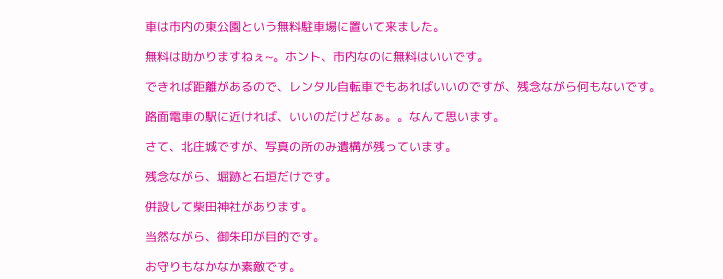車は市内の東公園という無料駐車場に置いて来ました。

無料は助かりますねぇ~。ホント、市内なのに無料はいいです。

できれば距離があるので、レンタル自転車でもあればいいのですが、残念ながら何もないです。

路面電車の駅に近ければ、いいのだけどなぁ。。なんて思います。

さて、北庄城ですが、写真の所のみ遺構が残っています。

残念ながら、堀跡と石垣だけです。

併設して柴田神社があります。

当然ながら、御朱印が目的です。

お守りもなかなか素敵です。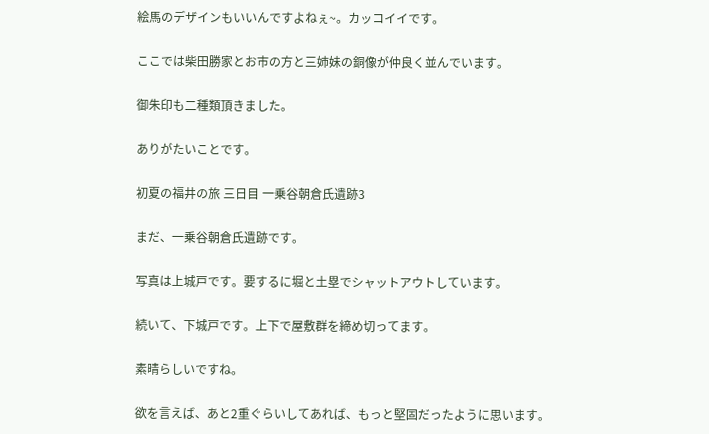絵馬のデザインもいいんですよねぇ~。カッコイイです。

ここでは柴田勝家とお市の方と三姉妹の銅像が仲良く並んでいます。

御朱印も二種類頂きました。

ありがたいことです。

初夏の福井の旅 三日目 一乗谷朝倉氏遺跡3

まだ、一乗谷朝倉氏遺跡です。

写真は上城戸です。要するに堀と土塁でシャットアウトしています。

続いて、下城戸です。上下で屋敷群を締め切ってます。

素晴らしいですね。

欲を言えば、あと2重ぐらいしてあれば、もっと堅固だったように思います。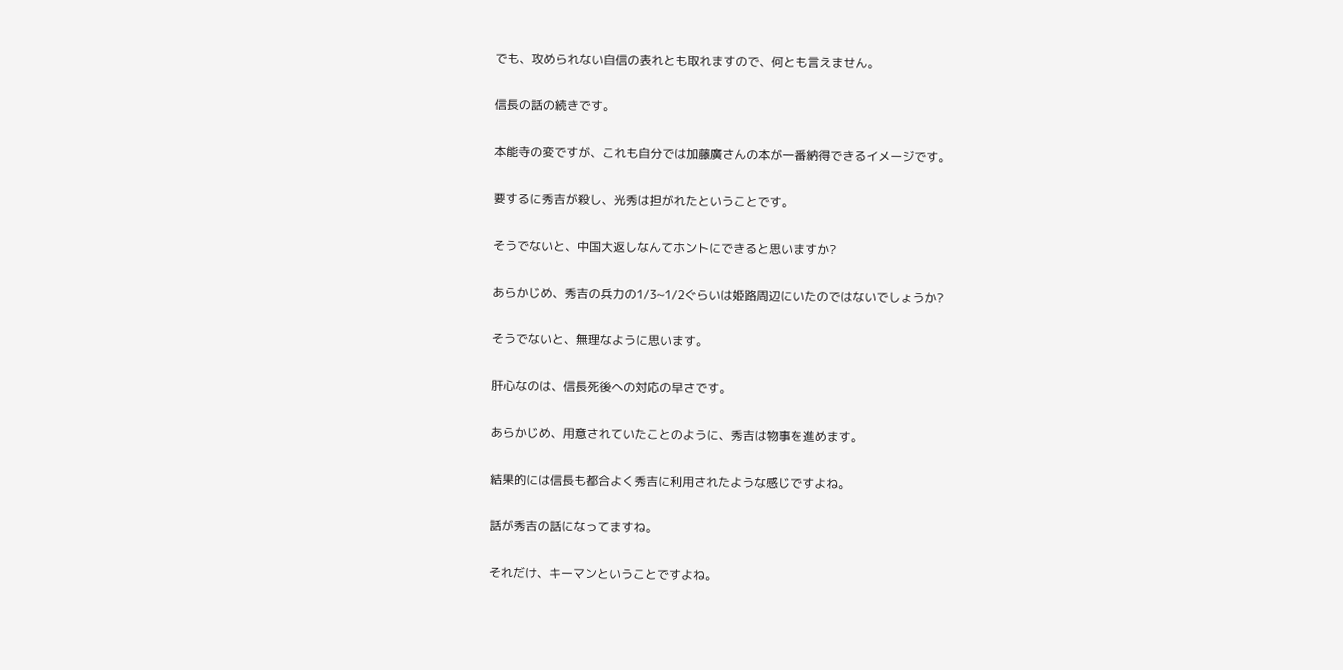でも、攻められない自信の表れとも取れますので、何とも言えません。

信長の話の続きです。

本能寺の変ですが、これも自分では加藤廣さんの本が一番納得できるイメージです。

要するに秀吉が殺し、光秀は担がれたということです。

そうでないと、中国大返しなんてホントにできると思いますか?

あらかじめ、秀吉の兵力の1/3~1/2ぐらいは姫路周辺にいたのではないでしょうか?

そうでないと、無理なように思います。

肝心なのは、信長死後への対応の早さです。

あらかじめ、用意されていたことのように、秀吉は物事を進めます。

結果的には信長も都合よく秀吉に利用されたような感じですよね。

話が秀吉の話になってますね。

それだけ、キーマンということですよね。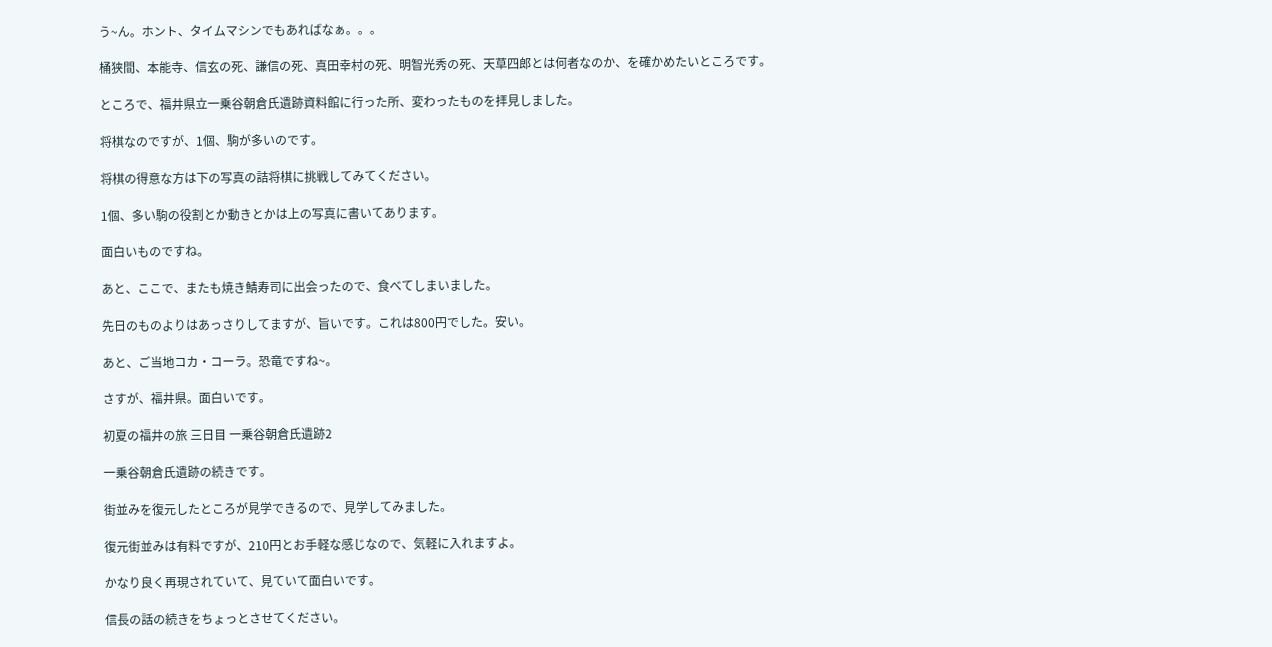う~ん。ホント、タイムマシンでもあればなぁ。。。

桶狭間、本能寺、信玄の死、謙信の死、真田幸村の死、明智光秀の死、天草四郎とは何者なのか、を確かめたいところです。

ところで、福井県立一乗谷朝倉氏遺跡資料館に行った所、変わったものを拝見しました。

将棋なのですが、1個、駒が多いのです。

将棋の得意な方は下の写真の詰将棋に挑戦してみてください。

1個、多い駒の役割とか動きとかは上の写真に書いてあります。

面白いものですね。

あと、ここで、またも焼き鯖寿司に出会ったので、食べてしまいました。

先日のものよりはあっさりしてますが、旨いです。これは800円でした。安い。

あと、ご当地コカ・コーラ。恐竜ですね~。

さすが、福井県。面白いです。

初夏の福井の旅 三日目 一乗谷朝倉氏遺跡2

一乗谷朝倉氏遺跡の続きです。

街並みを復元したところが見学できるので、見学してみました。

復元街並みは有料ですが、210円とお手軽な感じなので、気軽に入れますよ。

かなり良く再現されていて、見ていて面白いです。

信長の話の続きをちょっとさせてください。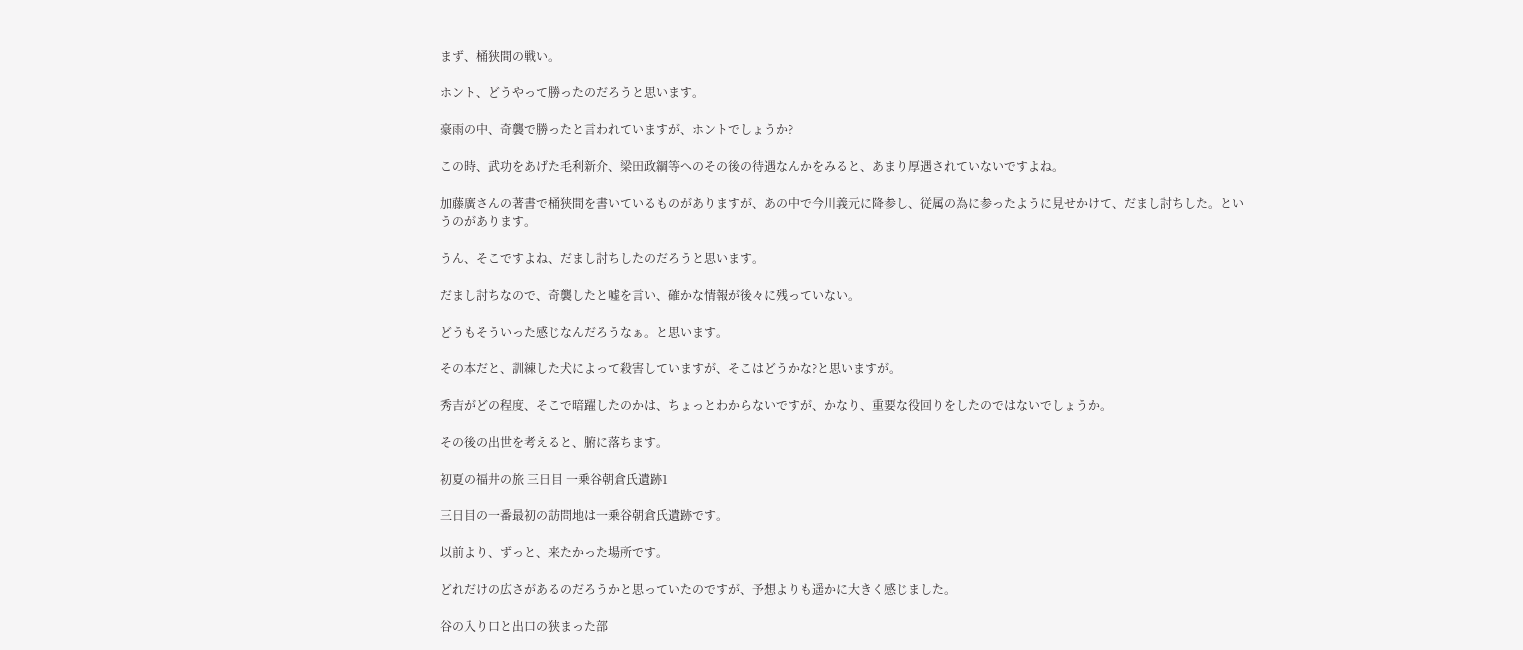まず、桶狭間の戦い。

ホント、どうやって勝ったのだろうと思います。

豪雨の中、奇襲で勝ったと言われていますが、ホントでしょうか?

この時、武功をあげた毛利新介、梁田政綱等へのその後の待遇なんかをみると、あまり厚遇されていないですよね。

加藤廣さんの著書で桶狭間を書いているものがありますが、あの中で今川義元に降参し、従属の為に参ったように見せかけて、だまし討ちした。というのがあります。

うん、そこですよね、だまし討ちしたのだろうと思います。

だまし討ちなので、奇襲したと嘘を言い、確かな情報が後々に残っていない。

どうもそういった感じなんだろうなぁ。と思います。

その本だと、訓練した犬によって殺害していますが、そこはどうかな?と思いますが。

秀吉がどの程度、そこで暗躍したのかは、ちょっとわからないですが、かなり、重要な役回りをしたのではないでしょうか。

その後の出世を考えると、腑に落ちます。

初夏の福井の旅 三日目 一乗谷朝倉氏遺跡1

三日目の一番最初の訪問地は一乗谷朝倉氏遺跡です。

以前より、ずっと、来たかった場所です。

どれだけの広さがあるのだろうかと思っていたのですが、予想よりも遥かに大きく感じました。

谷の入り口と出口の狭まった部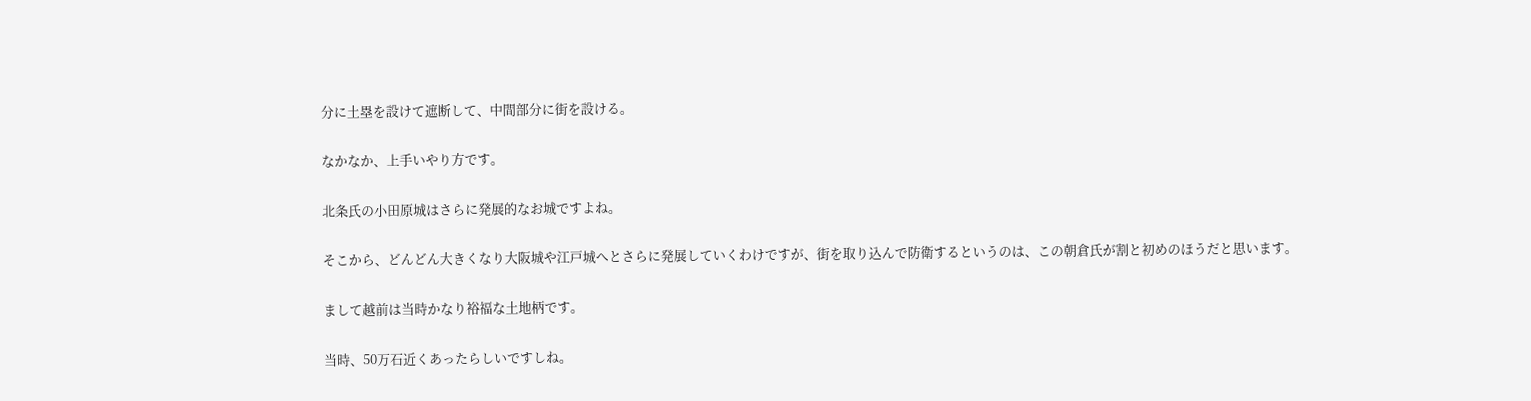分に土塁を設けて遮断して、中間部分に街を設ける。

なかなか、上手いやり方です。

北条氏の小田原城はさらに発展的なお城ですよね。

そこから、どんどん大きくなり大阪城や江戸城へとさらに発展していくわけですが、街を取り込んで防衛するというのは、この朝倉氏が割と初めのほうだと思います。

まして越前は当時かなり裕福な土地柄です。

当時、50万石近くあったらしいですしね。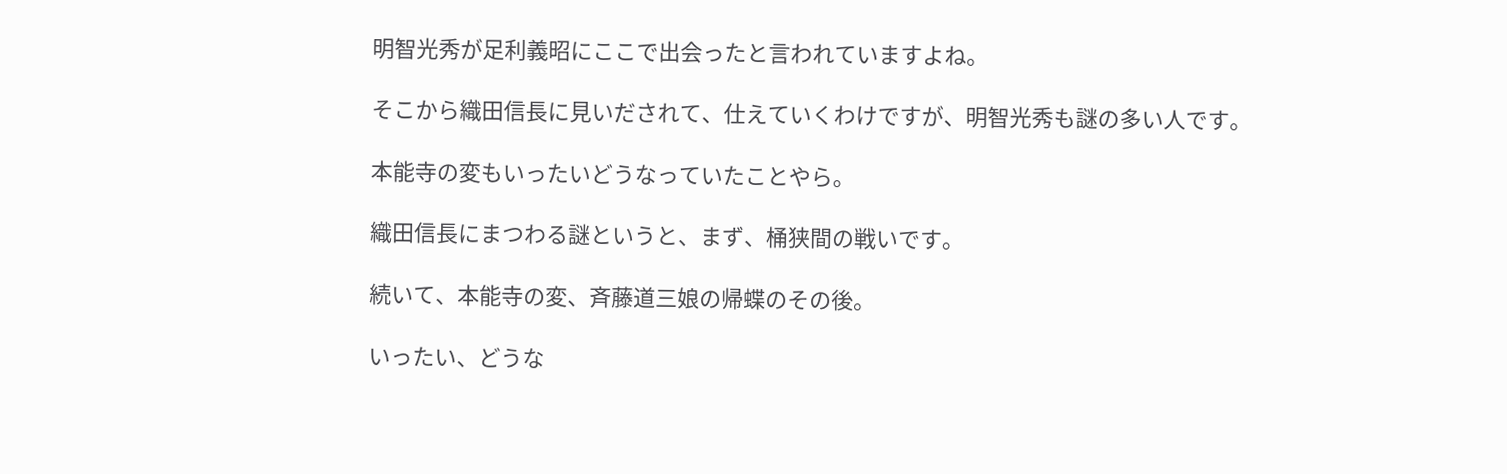明智光秀が足利義昭にここで出会ったと言われていますよね。

そこから織田信長に見いだされて、仕えていくわけですが、明智光秀も謎の多い人です。

本能寺の変もいったいどうなっていたことやら。

織田信長にまつわる謎というと、まず、桶狭間の戦いです。

続いて、本能寺の変、斉藤道三娘の帰蝶のその後。

いったい、どうな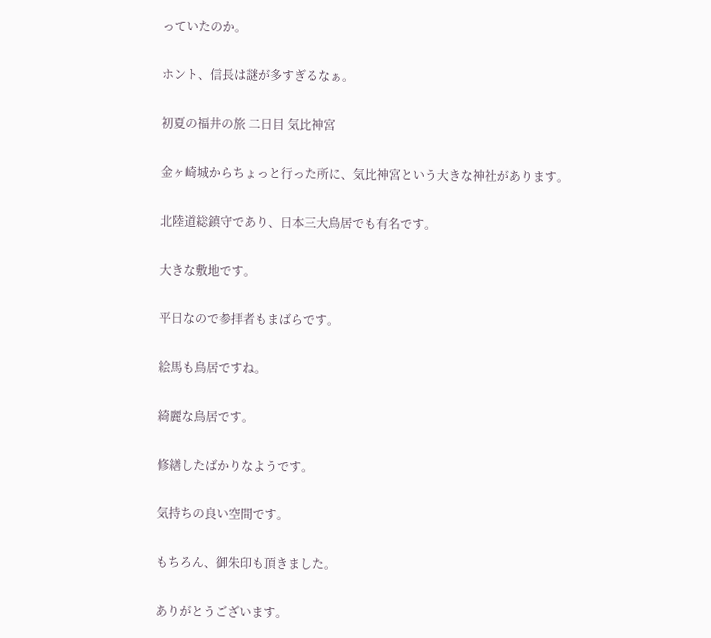っていたのか。

ホント、信長は謎が多すぎるなぁ。

初夏の福井の旅 二日目 気比神宮

金ヶ崎城からちょっと行った所に、気比神宮という大きな神社があります。

北陸道総鎮守であり、日本三大鳥居でも有名です。

大きな敷地です。

平日なので参拝者もまばらです。

絵馬も鳥居ですね。

綺麗な鳥居です。

修繕したばかりなようです。

気持ちの良い空間です。

もちろん、御朱印も頂きました。

ありがとうございます。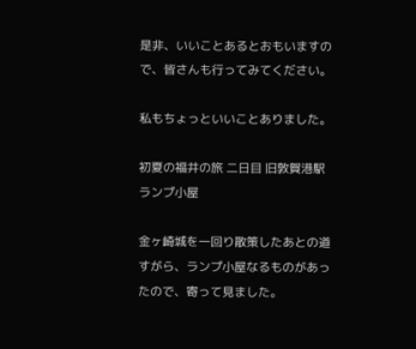是非、いいことあるとおもいますので、皆さんも行ってみてください。

私もちょっといいことありました。

初夏の福井の旅 二日目 旧敦賀港駅ランプ小屋

金ヶ崎城を一回り散策したあとの道すがら、ランプ小屋なるものがあったので、寄って見ました。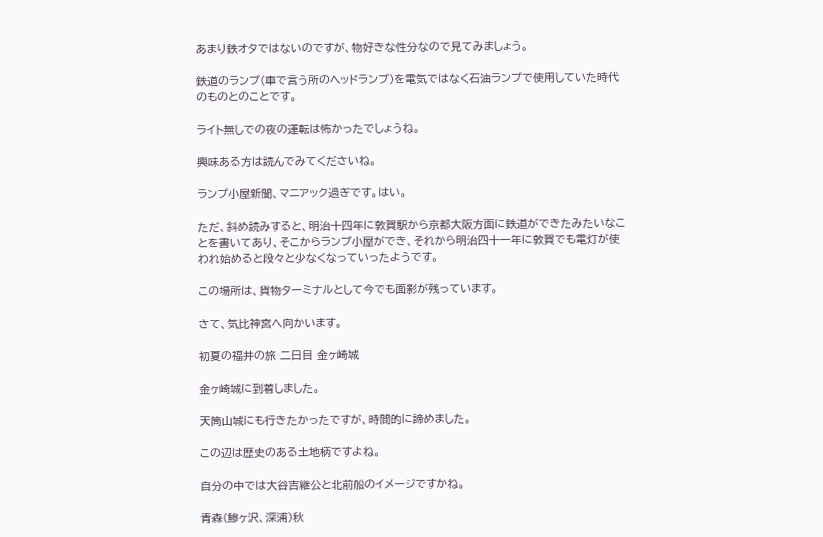あまり鉄オタではないのですが、物好きな性分なので見てみましょう。

鉄道のランプ(車で言う所のヘッドランプ)を電気ではなく石油ランプで使用していた時代のものとのことです。

ライト無しでの夜の運転は怖かったでしょうね。

興味ある方は読んでみてくださいね。

ランプ小屋新聞、マニアック過ぎです。はい。

ただ、斜め読みすると、明治十四年に敦賀駅から京都大阪方面に鉄道ができたみたいなことを書いてあり、そこからランプ小屋ができ、それから明治四十一年に敦賀でも電灯が使われ始めると段々と少なくなっていったようです。

この場所は、貨物ターミナルとして今でも面影が残っています。

さて、気比神宮へ向かいます。

初夏の福井の旅 二日目 金ヶ崎城

金ヶ崎城に到着しました。

天筒山城にも行きたかったですが、時間的に諦めました。

この辺は歴史のある土地柄ですよね。

自分の中では大谷吉継公と北前船のイメージですかね。

青森(鰺ヶ沢、深浦)秋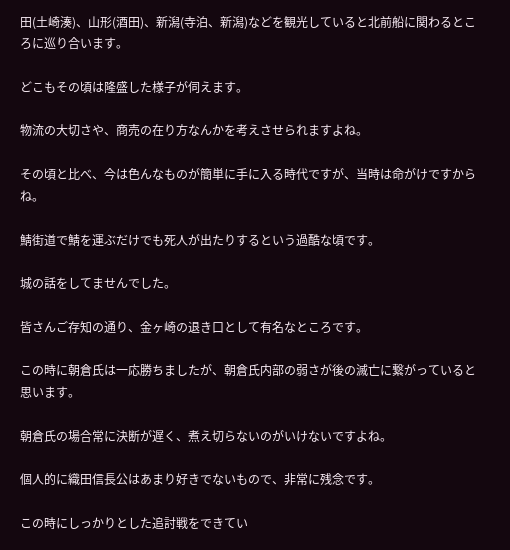田(土崎湊)、山形(酒田)、新潟(寺泊、新潟)などを観光していると北前船に関わるところに巡り合います。

どこもその頃は隆盛した様子が伺えます。

物流の大切さや、商売の在り方なんかを考えさせられますよね。

その頃と比べ、今は色んなものが簡単に手に入る時代ですが、当時は命がけですからね。

鯖街道で鯖を運ぶだけでも死人が出たりするという過酷な頃です。

城の話をしてませんでした。

皆さんご存知の通り、金ヶ崎の退き口として有名なところです。

この時に朝倉氏は一応勝ちましたが、朝倉氏内部の弱さが後の滅亡に繋がっていると思います。

朝倉氏の場合常に決断が遅く、煮え切らないのがいけないですよね。

個人的に織田信長公はあまり好きでないもので、非常に残念です。

この時にしっかりとした追討戦をできてい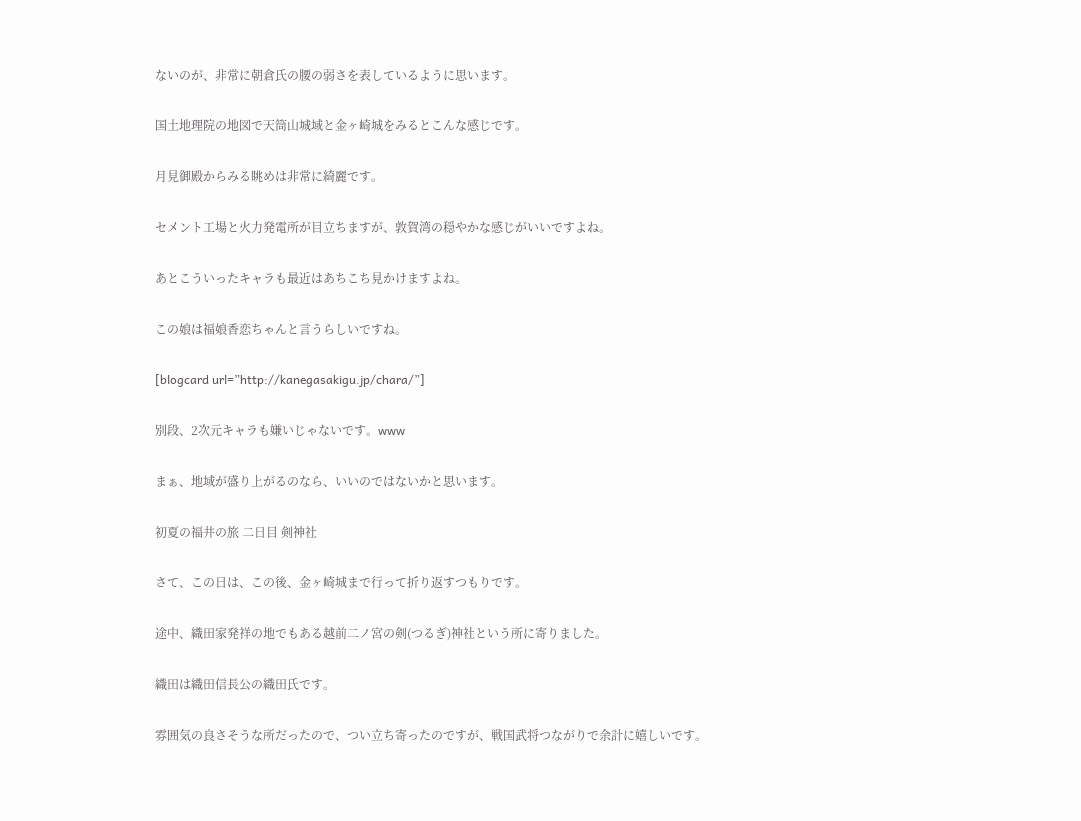ないのが、非常に朝倉氏の腰の弱さを表しているように思います。

国土地理院の地図で天筒山城域と金ヶ崎城をみるとこんな感じです。

月見御殿からみる眺めは非常に綺麗です。

セメント工場と火力発電所が目立ちますが、敦賀湾の穏やかな感じがいいですよね。

あとこういったキャラも最近はあちこち見かけますよね。

この娘は福娘香恋ちゃんと言うらしいですね。

[blogcard url=”http://kanegasakigu.jp/chara/”]

別段、2次元キャラも嫌いじゃないです。www

まぁ、地域が盛り上がるのなら、いいのではないかと思います。

初夏の福井の旅 二日目 剣神社

さて、この日は、この後、金ヶ崎城まで行って折り返すつもりです。

途中、織田家発祥の地でもある越前二ノ宮の剣(つるぎ)神社という所に寄りました。

織田は織田信長公の織田氏です。

雰囲気の良さそうな所だったので、つい立ち寄ったのですが、戦国武将つながりで余計に嬉しいです。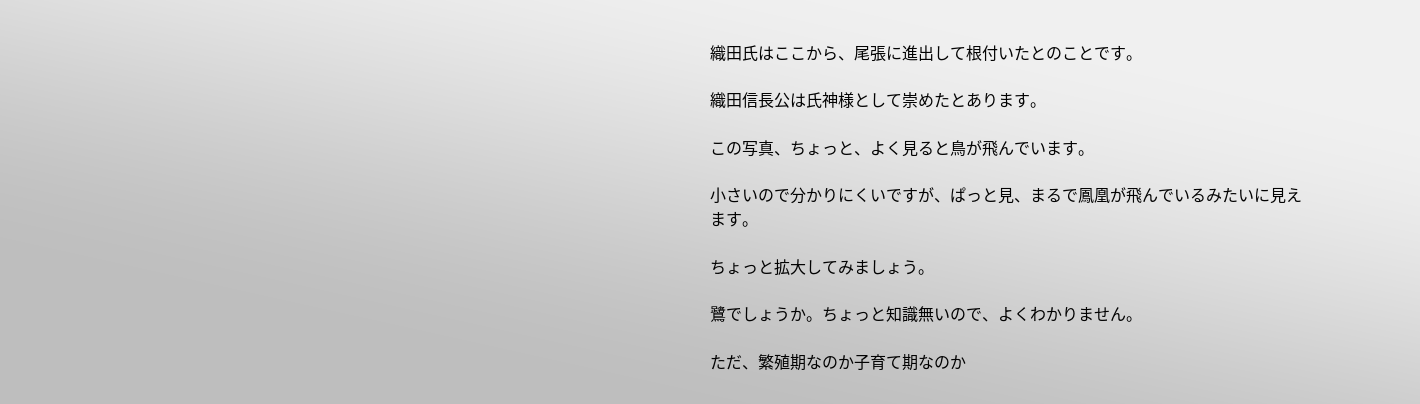織田氏はここから、尾張に進出して根付いたとのことです。

織田信長公は氏神様として崇めたとあります。

この写真、ちょっと、よく見ると鳥が飛んでいます。

小さいので分かりにくいですが、ぱっと見、まるで鳳凰が飛んでいるみたいに見えます。

ちょっと拡大してみましょう。

鷺でしょうか。ちょっと知識無いので、よくわかりません。

ただ、繁殖期なのか子育て期なのか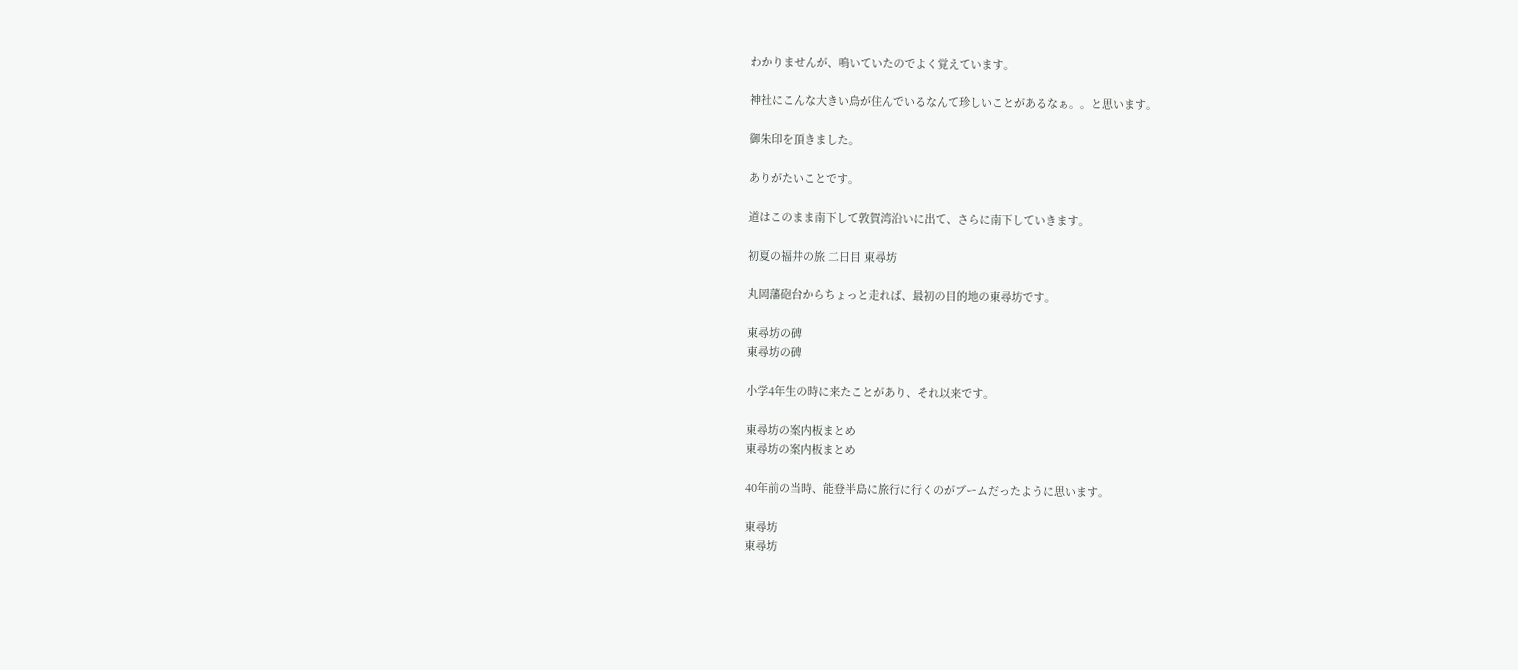わかりませんが、鳴いていたのでよく覚えています。

神社にこんな大きい鳥が住んでいるなんて珍しいことがあるなぁ。。と思います。

御朱印を頂きました。

ありがたいことです。

道はこのまま南下して敦賀湾沿いに出て、さらに南下していきます。

初夏の福井の旅 二日目 東尋坊

丸岡藩砲台からちょっと走れば、最初の目的地の東尋坊です。

東尋坊の碑
東尋坊の碑

小学4年生の時に来たことがあり、それ以来です。

東尋坊の案内板まとめ
東尋坊の案内板まとめ

40年前の当時、能登半島に旅行に行くのがブームだったように思います。

東尋坊
東尋坊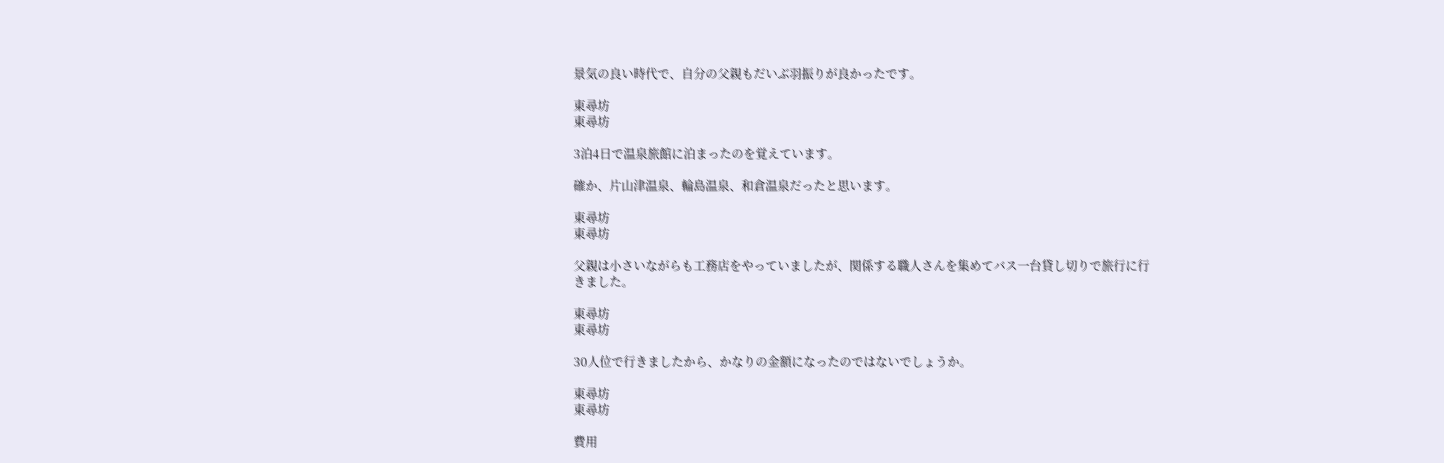景気の良い時代で、自分の父親もだいぶ羽振りが良かったです。

東尋坊
東尋坊

3泊4日で温泉旅館に泊まったのを覚えています。

確か、片山津温泉、輪島温泉、和倉温泉だったと思います。

東尋坊
東尋坊

父親は小さいながらも工務店をやっていましたが、関係する職人さんを集めてバス一台貸し切りで旅行に行きました。

東尋坊
東尋坊

30人位で行きましたから、かなりの金額になったのではないでしょうか。

東尋坊
東尋坊

費用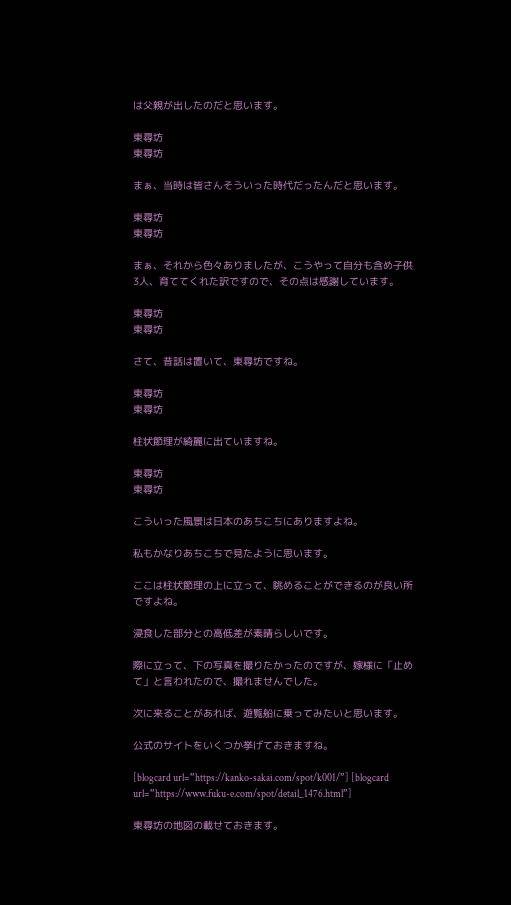は父親が出したのだと思います。

東尋坊
東尋坊

まぁ、当時は皆さんそういった時代だったんだと思います。

東尋坊
東尋坊

まぁ、それから色々ありましたが、こうやって自分も含め子供3人、育ててくれた訳ですので、その点は感謝しています。

東尋坊
東尋坊

さて、昔話は置いて、東尋坊ですね。

東尋坊
東尋坊

柱状節理が綺麗に出ていますね。

東尋坊
東尋坊

こういった風景は日本のあちこちにありますよね。

私もかなりあちこちで見たように思います。

ここは柱状節理の上に立って、眺めることができるのが良い所ですよね。

浸食した部分との高低差が素晴らしいです。

際に立って、下の写真を撮りたかったのですが、嫁様に「止めて」と言われたので、撮れませんでした。

次に来ることがあれば、遊覧船に乗ってみたいと思います。

公式のサイトをいくつか挙げておきますね。

[blogcard url=”https://kanko-sakai.com/spot/k001/”] [blogcard url=”https://www.fuku-e.com/spot/detail_1476.html”]

東尋坊の地図の載せておきます。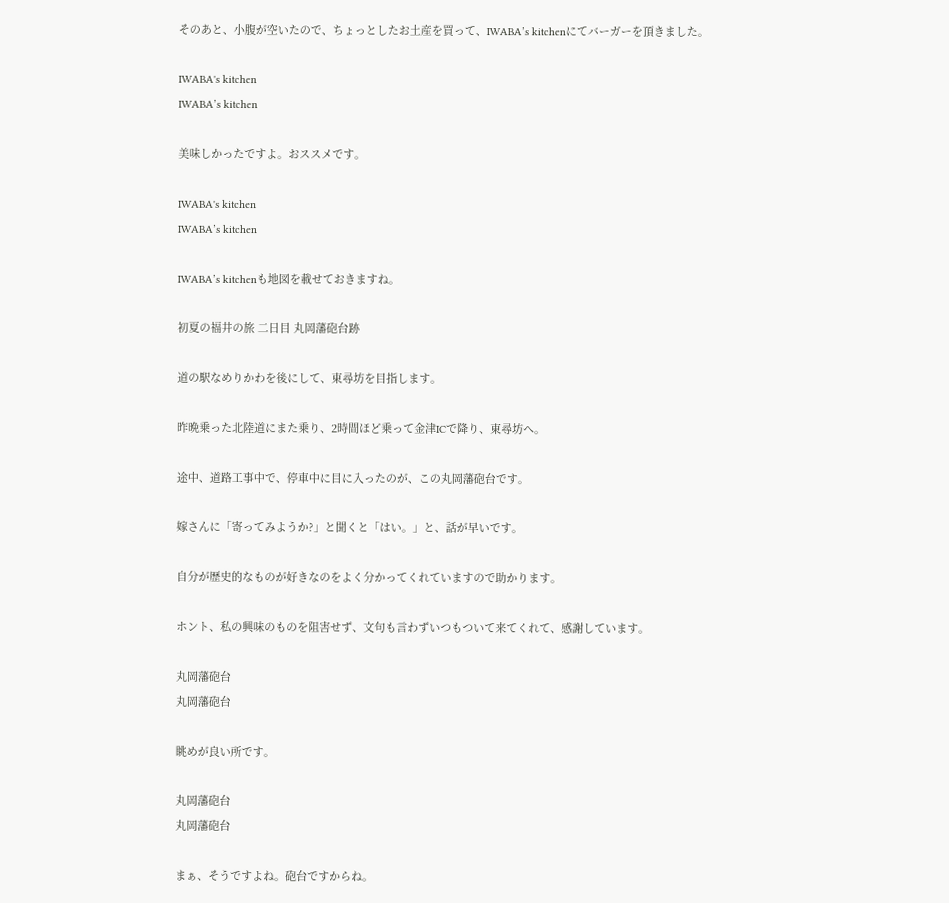そのあと、小腹が空いたので、ちょっとしたお土産を買って、IWABA’s kitchenにてバーガーを頂きました。

IWABA's kitchen
IWABA’s kitchen

美味しかったですよ。おススメです。

IWABA's kitchen
IWABA’s kitchen

IWABA’s kitchenも地図を載せておきますね。

初夏の福井の旅 二日目 丸岡藩砲台跡

道の駅なめりかわを後にして、東尋坊を目指します。

昨晩乗った北陸道にまた乗り、2時間ほど乗って金津ICで降り、東尋坊へ。

途中、道路工事中で、停車中に目に入ったのが、この丸岡藩砲台です。

嫁さんに「寄ってみようか?」と聞くと「はい。」と、話が早いです。

自分が歴史的なものが好きなのをよく分かってくれていますので助かります。

ホント、私の興味のものを阻害せず、文句も言わずいつもついて来てくれて、感謝しています。

丸岡藩砲台
丸岡藩砲台

眺めが良い所です。

丸岡藩砲台
丸岡藩砲台

まぁ、そうですよね。砲台ですからね。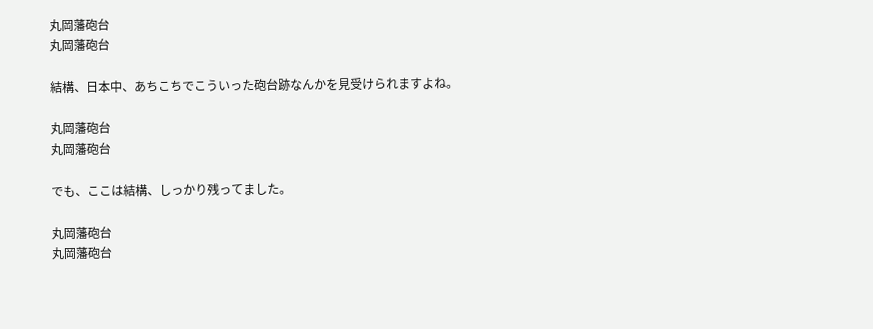丸岡藩砲台
丸岡藩砲台

結構、日本中、あちこちでこういった砲台跡なんかを見受けられますよね。

丸岡藩砲台
丸岡藩砲台

でも、ここは結構、しっかり残ってました。

丸岡藩砲台
丸岡藩砲台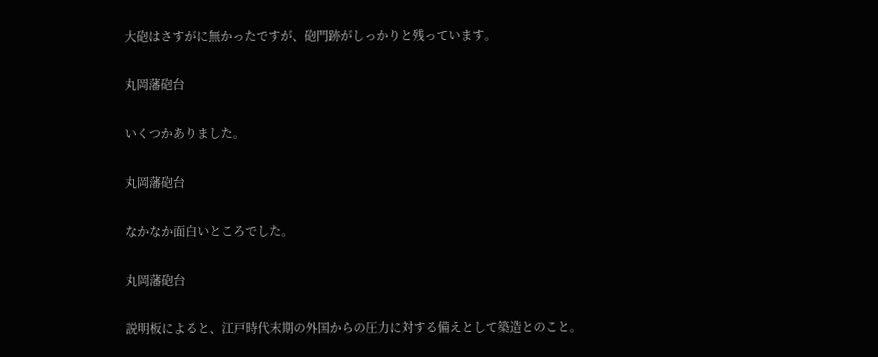大砲はさすがに無かったですが、砲門跡がしっかりと残っています。

丸岡藩砲台

いくつかありました。

丸岡藩砲台

なかなか面白いところでした。

丸岡藩砲台

説明板によると、江戸時代末期の外国からの圧力に対する備えとして築造とのこと。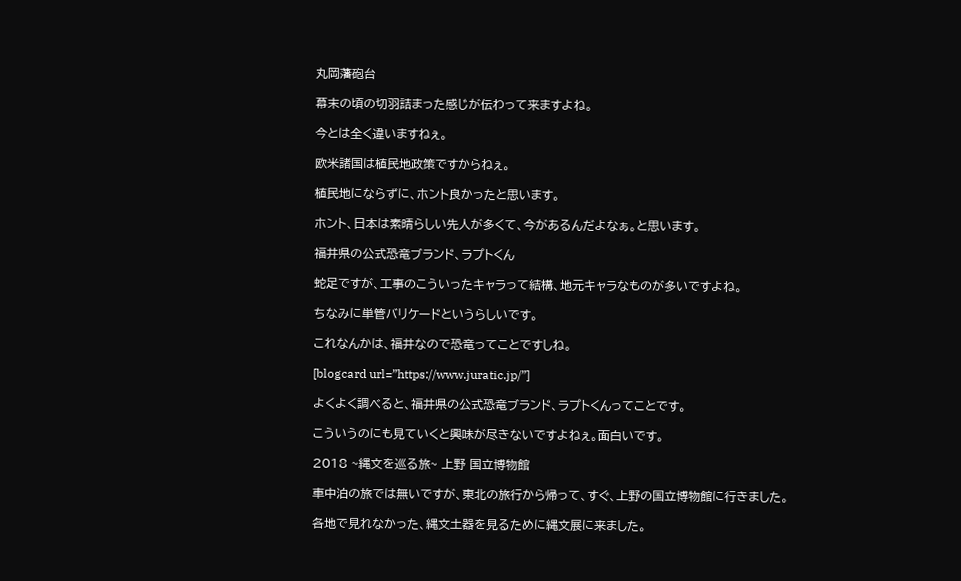丸岡藩砲台

幕末の頃の切羽詰まった感じが伝わって来ますよね。

今とは全く違いますねぇ。

欧米諸国は植民地政策ですからねぇ。

植民地にならずに、ホント良かったと思います。

ホント、日本は素晴らしい先人が多くて、今があるんだよなぁ。と思います。

福井県の公式恐竜ブランド、ラプトくん

蛇足ですが、工事のこういったキャラって結構、地元キャラなものが多いですよね。

ちなみに単管バリケードというらしいです。

これなんかは、福井なので恐竜ってことですしね。

[blogcard url=”https://www.juratic.jp/”]

よくよく調べると、福井県の公式恐竜ブランド、ラプトくんってことです。

こういうのにも見ていくと興味が尽きないですよねぇ。面白いです。

2018 ~縄文を巡る旅~ 上野 国立博物館

車中泊の旅では無いですが、東北の旅行から帰って、すぐ、上野の国立博物館に行きました。

各地で見れなかった、縄文土器を見るために縄文展に来ました。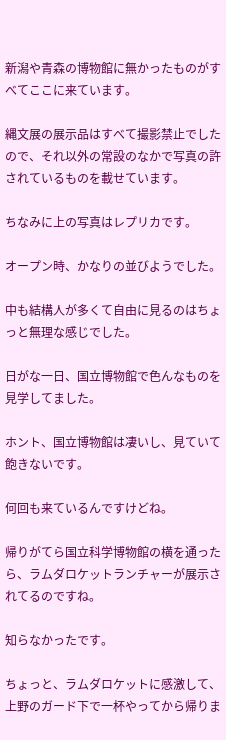新潟や青森の博物館に無かったものがすべてここに来ています。

縄文展の展示品はすべて撮影禁止でしたので、それ以外の常設のなかで写真の許されているものを載せています。

ちなみに上の写真はレプリカです。

オープン時、かなりの並びようでした。

中も結構人が多くて自由に見るのはちょっと無理な感じでした。

日がな一日、国立博物館で色んなものを見学してました。

ホント、国立博物館は凄いし、見ていて飽きないです。

何回も来ているんですけどね。

帰りがてら国立科学博物館の横を通ったら、ラムダロケットランチャーが展示されてるのですね。

知らなかったです。

ちょっと、ラムダロケットに感激して、上野のガード下で一杯やってから帰りま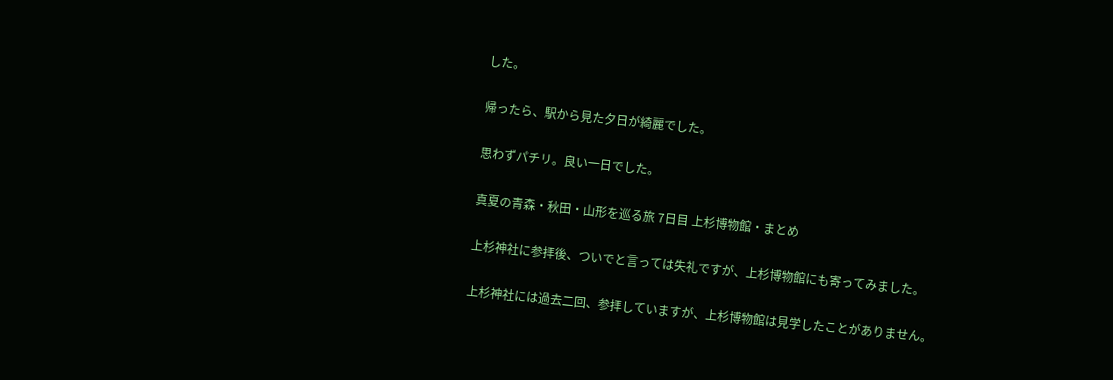した。

帰ったら、駅から見た夕日が綺麗でした。

思わずパチリ。良い一日でした。

真夏の青森・秋田・山形を巡る旅 7日目 上杉博物館・まとめ

上杉神社に参拝後、ついでと言っては失礼ですが、上杉博物館にも寄ってみました。

上杉神社には過去二回、参拝していますが、上杉博物館は見学したことがありません。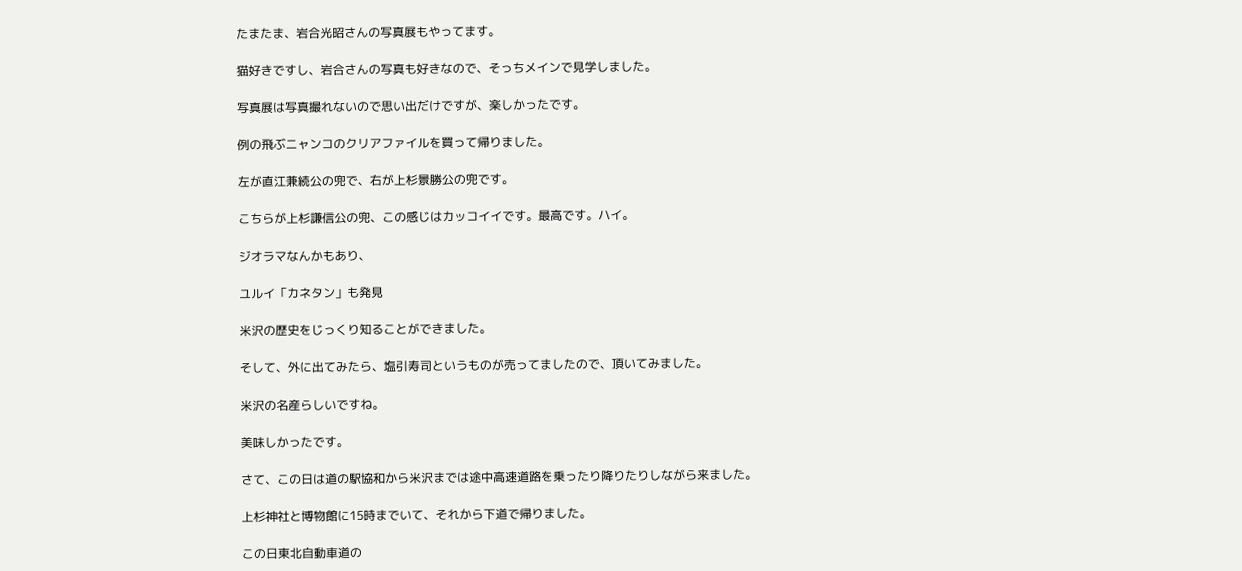たまたま、岩合光昭さんの写真展もやってます。

猫好きですし、岩合さんの写真も好きなので、そっちメインで見学しました。

写真展は写真撮れないので思い出だけですが、楽しかったです。

例の飛ぶニャンコのクリアファイルを買って帰りました。

左が直江兼続公の兜で、右が上杉景勝公の兜です。

こちらが上杉謙信公の兜、この感じはカッコイイです。最高です。ハイ。

ジオラマなんかもあり、

ユルイ「カネタン」も発見

米沢の歴史をじっくり知ることができました。

そして、外に出てみたら、塩引寿司というものが売ってましたので、頂いてみました。

米沢の名産らしいですね。

美味しかったです。

さて、この日は道の駅協和から米沢までは途中高速道路を乗ったり降りたりしながら来ました。

上杉神社と博物館に15時までいて、それから下道で帰りました。

この日東北自動車道の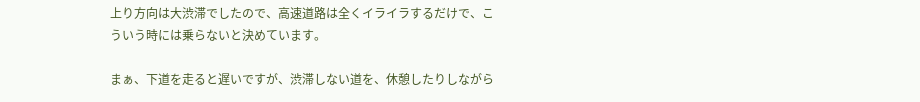上り方向は大渋滞でしたので、高速道路は全くイライラするだけで、こういう時には乗らないと決めています。

まぁ、下道を走ると遅いですが、渋滞しない道を、休憩したりしながら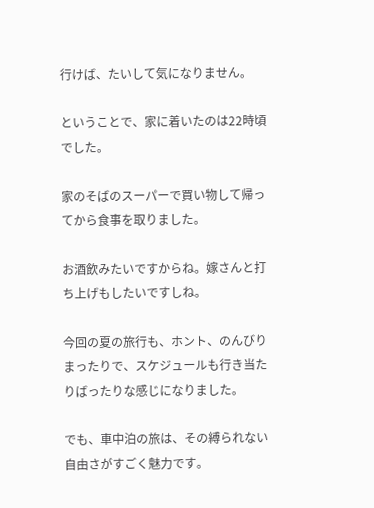行けば、たいして気になりません。

ということで、家に着いたのは22時頃でした。

家のそばのスーパーで買い物して帰ってから食事を取りました。

お酒飲みたいですからね。嫁さんと打ち上げもしたいですしね。

今回の夏の旅行も、ホント、のんびりまったりで、スケジュールも行き当たりばったりな感じになりました。

でも、車中泊の旅は、その縛られない自由さがすごく魅力です。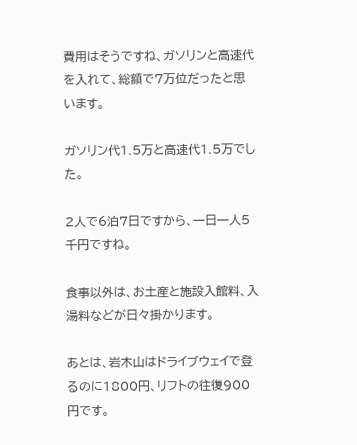費用はそうですね、ガソリンと高速代を入れて、総額で7万位だったと思います。

ガソリン代1.5万と高速代1.5万でした。

2人で6泊7日ですから、一日一人5千円ですね。

食事以外は、お土産と施設入館料、入湯料などが日々掛かります。

あとは、岩木山はドライブウェイで登るのに1800円、リフトの往復900円です。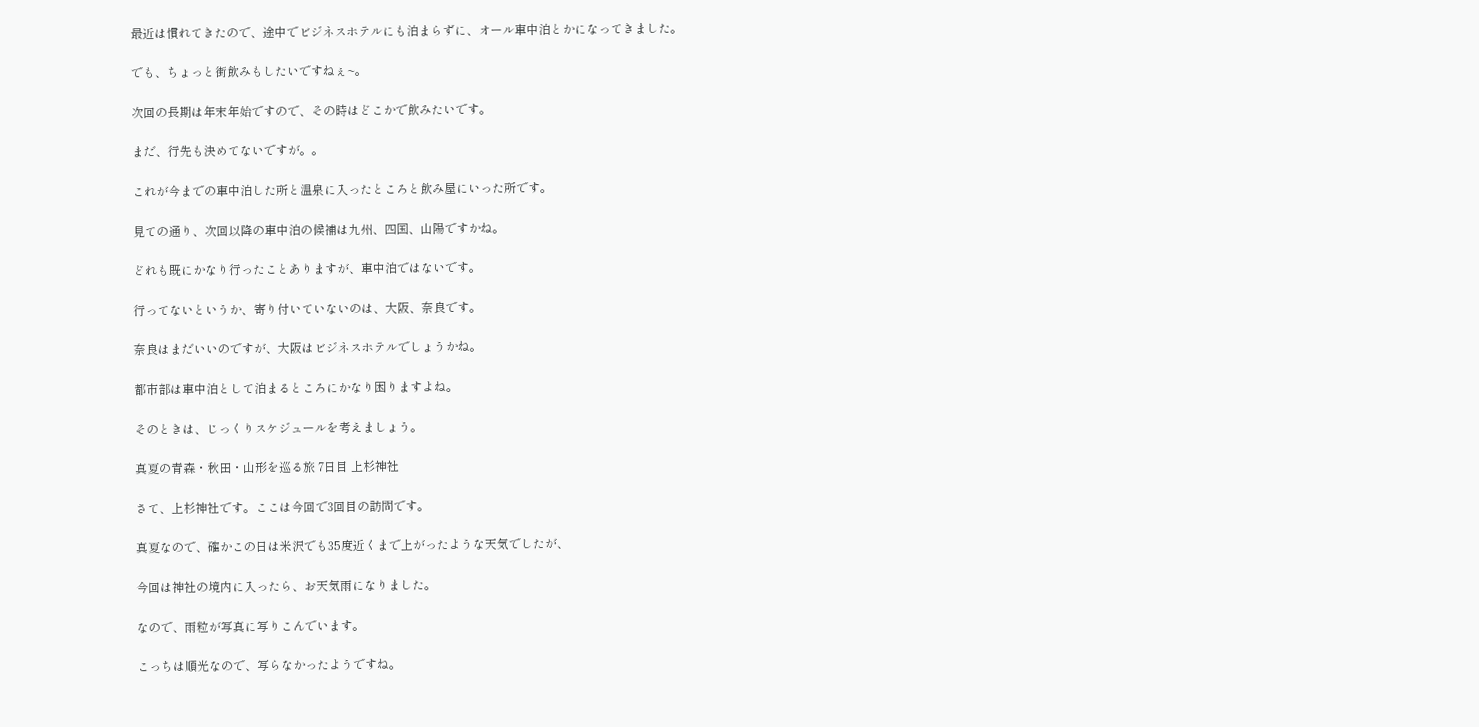最近は慣れてきたので、途中でビジネスホテルにも泊まらずに、オール車中泊とかになってきました。

でも、ちょっと街飲みもしたいですねぇ~。

次回の長期は年末年始ですので、その時はどこかで飲みたいです。

まだ、行先も決めてないですが。。

これが今までの車中泊した所と温泉に入ったところと飲み屋にいった所です。

見ての通り、次回以降の車中泊の候補は九州、四国、山陽ですかね。

どれも既にかなり行ったことありますが、車中泊ではないです。

行ってないというか、寄り付いていないのは、大阪、奈良です。

奈良はまだいいのですが、大阪はビジネスホテルでしょうかね。

都市部は車中泊として泊まるところにかなり困りますよね。

そのときは、じっくりスケジュールを考えましょう。

真夏の青森・秋田・山形を巡る旅 7日目 上杉神社

さて、上杉神社です。ここは今回で3回目の訪問です。

真夏なので、確かこの日は米沢でも35度近くまで上がったような天気でしたが、

今回は神社の境内に入ったら、お天気雨になりました。

なので、雨粒が写真に写りこんでいます。

こっちは順光なので、写らなかったようですね。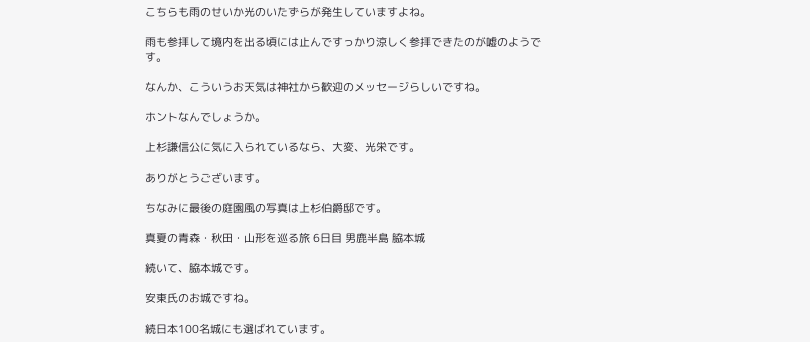こちらも雨のせいか光のいたずらが発生していますよね。

雨も参拝して境内を出る頃には止んですっかり涼しく参拝できたのが嘘のようです。

なんか、こういうお天気は神社から歓迎のメッセージらしいですね。

ホントなんでしょうか。

上杉謙信公に気に入られているなら、大変、光栄です。

ありがとうございます。

ちなみに最後の庭園風の写真は上杉伯爵邸です。

真夏の青森・秋田・山形を巡る旅 6日目 男鹿半島 脇本城

続いて、脇本城です。

安東氏のお城ですね。

続日本100名城にも選ばれています。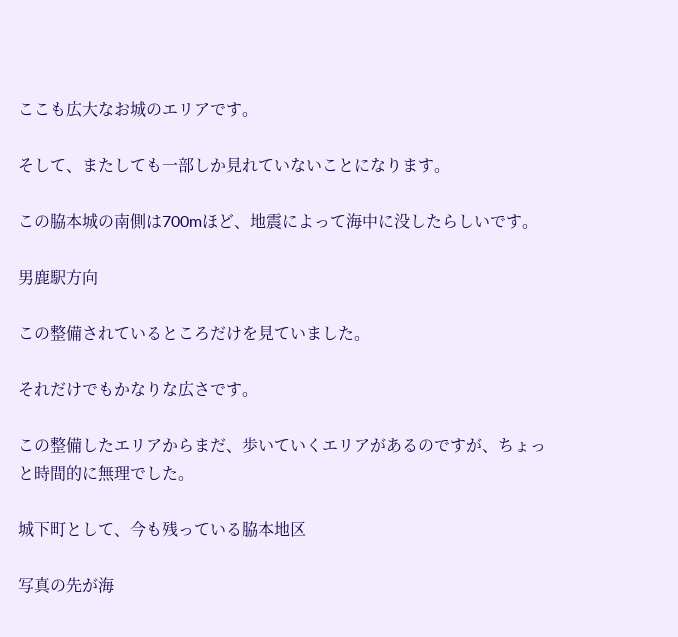ここも広大なお城のエリアです。

そして、またしても一部しか見れていないことになります。

この脇本城の南側は700mほど、地震によって海中に没したらしいです。

男鹿駅方向

この整備されているところだけを見ていました。

それだけでもかなりな広さです。

この整備したエリアからまだ、歩いていくエリアがあるのですが、ちょっと時間的に無理でした。

城下町として、今も残っている脇本地区

写真の先が海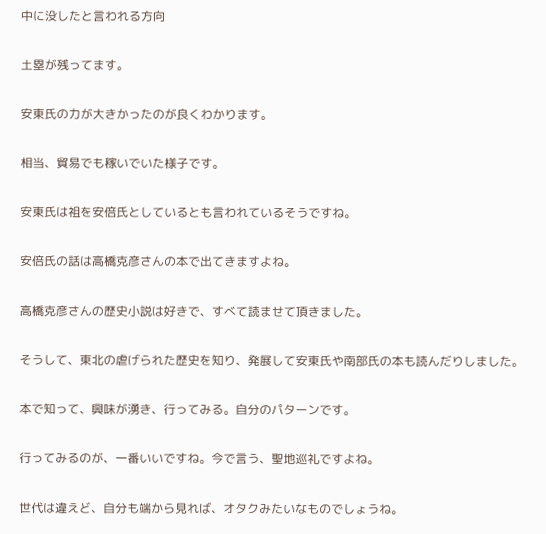中に没したと言われる方向

土塁が残ってます。

安東氏の力が大きかったのが良くわかります。

相当、貿易でも稼いでいた様子です。

安東氏は祖を安倍氏としているとも言われているそうですね。

安倍氏の話は高橋克彦さんの本で出てきますよね。

高橋克彦さんの歴史小説は好きで、すべて読ませて頂きました。

そうして、東北の虐げられた歴史を知り、発展して安東氏や南部氏の本も読んだりしました。

本で知って、興味が湧き、行ってみる。自分のパターンです。

行ってみるのが、一番いいですね。今で言う、聖地巡礼ですよね。

世代は違えど、自分も端から見れば、オタクみたいなものでしょうね。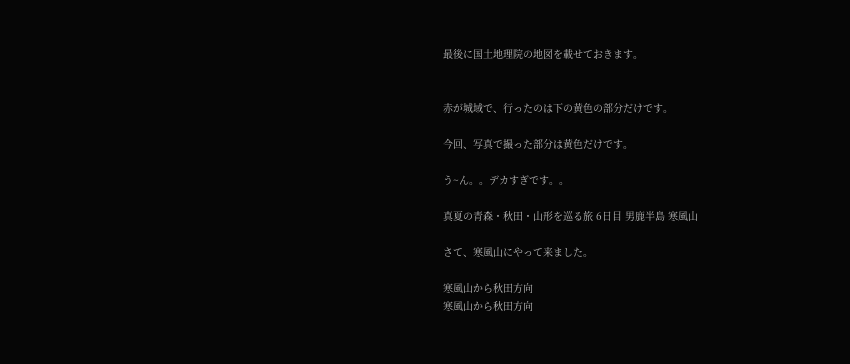最後に国土地理院の地図を載せておきます。


赤が城域で、行ったのは下の黄色の部分だけです。

今回、写真で撮った部分は黄色だけです。

う~ん。。デカすぎです。。

真夏の青森・秋田・山形を巡る旅 6日目 男鹿半島 寒風山

さて、寒風山にやって来ました。

寒風山から秋田方向
寒風山から秋田方向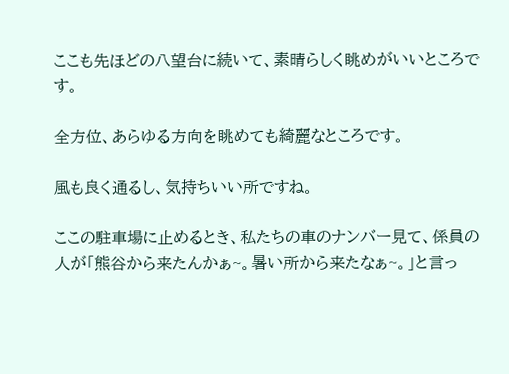ここも先ほどの八望台に続いて、素晴らしく眺めがいいところです。

全方位、あらゆる方向を眺めても綺麗なところです。

風も良く通るし、気持ちいい所ですね。

ここの駐車場に止めるとき、私たちの車のナンバー見て、係員の人が「熊谷から来たんかぁ~。暑い所から来たなぁ~。」と言っ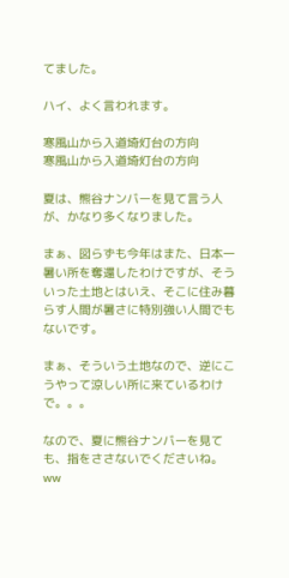てました。

ハイ、よく言われます。

寒風山から入道埼灯台の方向
寒風山から入道埼灯台の方向

夏は、熊谷ナンバーを見て言う人が、かなり多くなりました。

まぁ、図らずも今年はまた、日本一暑い所を奪還したわけですが、そういった土地とはいえ、そこに住み暮らす人間が暑さに特別強い人間でもないです。

まぁ、そういう土地なので、逆にこうやって涼しい所に来ているわけで。。。

なので、夏に熊谷ナンバーを見ても、指をささないでくださいね。ww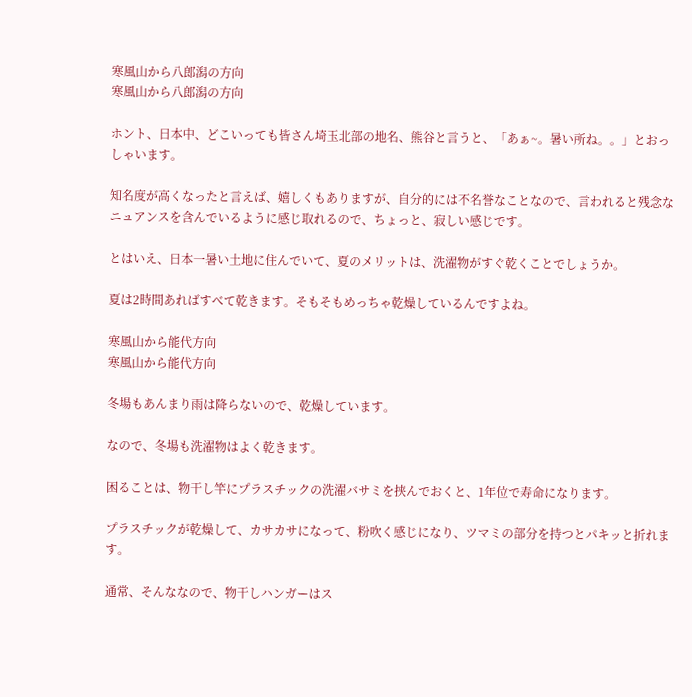寒風山から八郎潟の方向
寒風山から八郎潟の方向

ホント、日本中、どこいっても皆さん埼玉北部の地名、熊谷と言うと、「あぁ~。暑い所ね。。」とおっしゃいます。

知名度が高くなったと言えば、嬉しくもありますが、自分的には不名誉なことなので、言われると残念なニュアンスを含んでいるように感じ取れるので、ちょっと、寂しい感じです。

とはいえ、日本一暑い土地に住んでいて、夏のメリットは、洗濯物がすぐ乾くことでしょうか。

夏は2時間あればすべて乾きます。そもそもめっちゃ乾燥しているんですよね。

寒風山から能代方向
寒風山から能代方向

冬場もあんまり雨は降らないので、乾燥しています。

なので、冬場も洗濯物はよく乾きます。

困ることは、物干し竿にプラスチックの洗濯バサミを挟んでおくと、1年位で寿命になります。

プラスチックが乾燥して、カサカサになって、粉吹く感じになり、ツマミの部分を持つとパキッと折れます。

通常、そんななので、物干しハンガーはス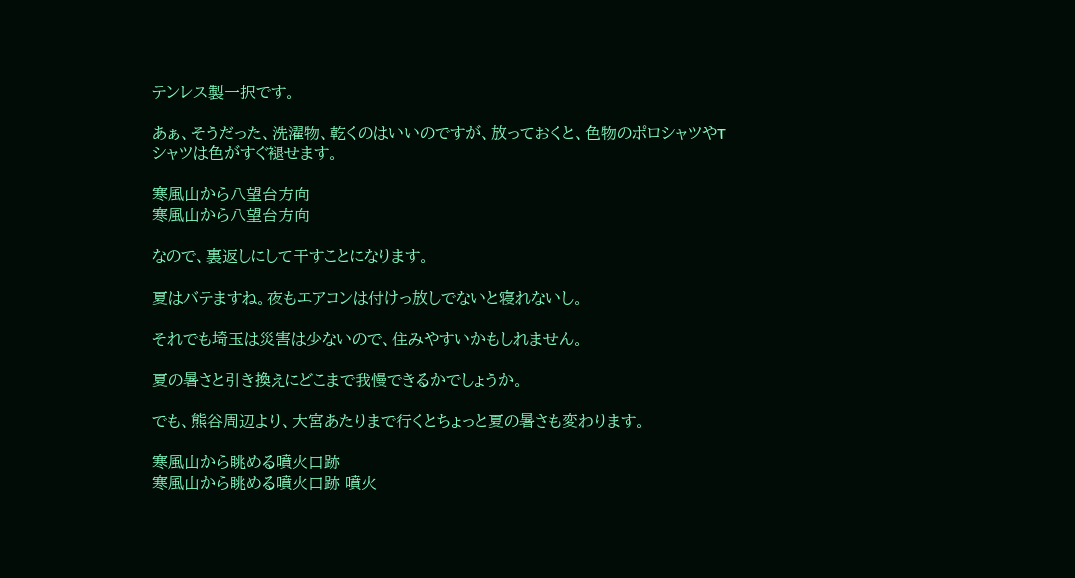テンレス製一択です。

あぁ、そうだった、洗濯物、乾くのはいいのですが、放っておくと、色物のポロシャツやTシャツは色がすぐ褪せます。

寒風山から八望台方向
寒風山から八望台方向

なので、裏返しにして干すことになります。

夏はバテますね。夜もエアコンは付けっ放しでないと寝れないし。

それでも埼玉は災害は少ないので、住みやすいかもしれません。

夏の暑さと引き換えにどこまで我慢できるかでしょうか。

でも、熊谷周辺より、大宮あたりまで行くとちょっと夏の暑さも変わります。

寒風山から眺める噴火口跡
寒風山から眺める噴火口跡 噴火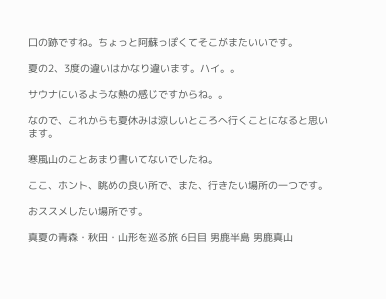口の跡ですね。ちょっと阿蘇っぽくてそこがまたいいです。

夏の2、3度の違いはかなり違います。ハイ。。

サウナにいるような熱の感じですからね。。

なので、これからも夏休みは涼しいところへ行くことになると思います。

寒風山のことあまり書いてないでしたね。

ここ、ホント、眺めの良い所で、また、行きたい場所の一つです。

おススメしたい場所です。

真夏の青森・秋田・山形を巡る旅 6日目 男鹿半島 男鹿真山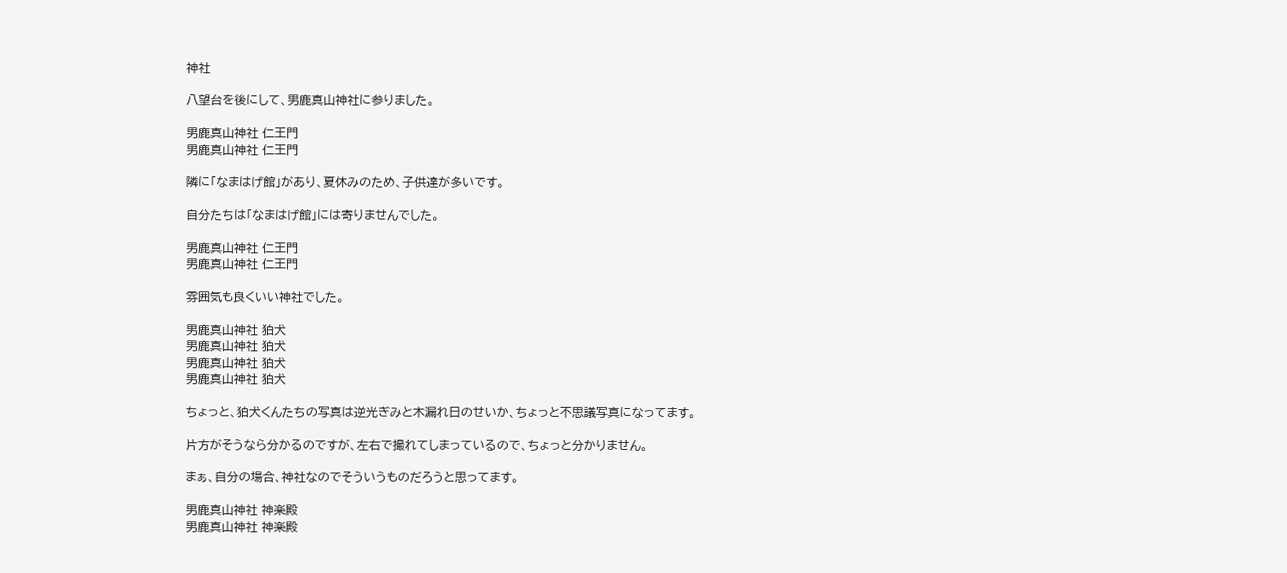神社

八望台を後にして、男鹿真山神社に参りました。

男鹿真山神社 仁王門
男鹿真山神社 仁王門

隣に「なまはげ館」があり、夏休みのため、子供達が多いです。

自分たちは「なまはげ館」には寄りませんでした。

男鹿真山神社 仁王門
男鹿真山神社 仁王門

雰囲気も良くいい神社でした。

男鹿真山神社 狛犬
男鹿真山神社 狛犬
男鹿真山神社 狛犬
男鹿真山神社 狛犬

ちょっと、狛犬くんたちの写真は逆光ぎみと木漏れ日のせいか、ちょっと不思議写真になってます。

片方がそうなら分かるのですが、左右で撮れてしまっているので、ちょっと分かりません。

まぁ、自分の場合、神社なのでそういうものだろうと思ってます。

男鹿真山神社 神楽殿
男鹿真山神社 神楽殿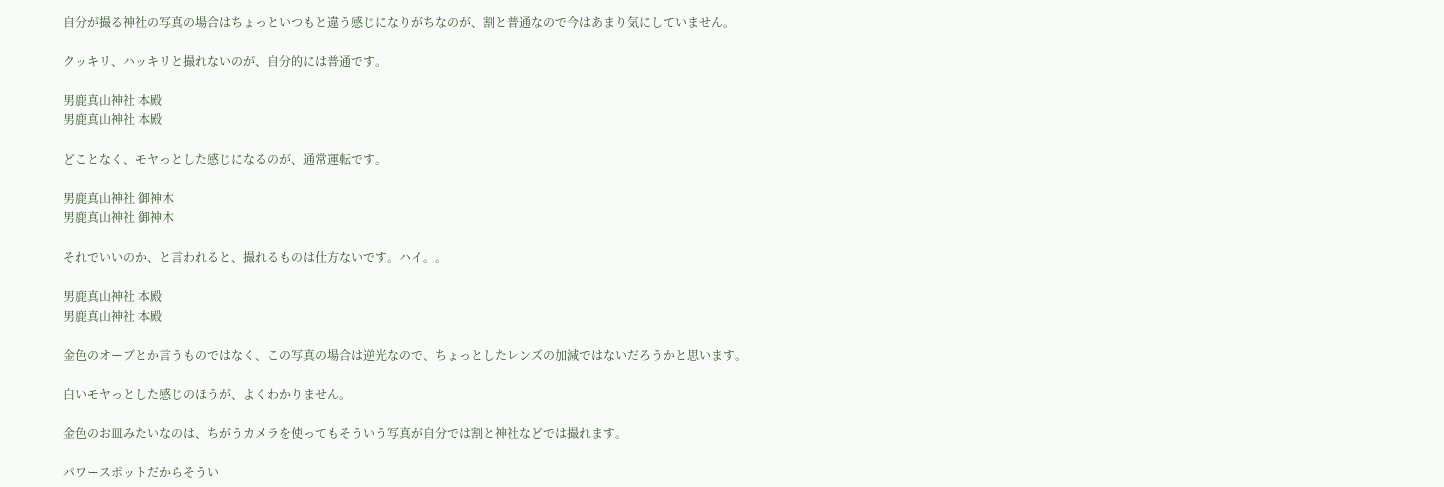自分が撮る神社の写真の場合はちょっといつもと違う感じになりがちなのが、割と普通なので今はあまり気にしていません。

クッキリ、ハッキリと撮れないのが、自分的には普通です。

男鹿真山神社 本殿
男鹿真山神社 本殿

どことなく、モヤっとした感じになるのが、通常運転です。

男鹿真山神社 御神木
男鹿真山神社 御神木

それでいいのか、と言われると、撮れるものは仕方ないです。ハイ。。

男鹿真山神社 本殿
男鹿真山神社 本殿

金色のオーブとか言うものではなく、この写真の場合は逆光なので、ちょっとしたレンズの加減ではないだろうかと思います。

白いモヤっとした感じのほうが、よくわかりません。

金色のお皿みたいなのは、ちがうカメラを使ってもそういう写真が自分では割と神社などでは撮れます。

パワースポットだからそうい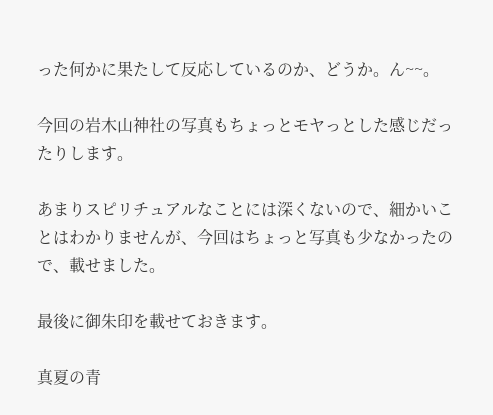った何かに果たして反応しているのか、どうか。ん~~。

今回の岩木山神社の写真もちょっとモヤっとした感じだったりします。

あまりスピリチュアルなことには深くないので、細かいことはわかりませんが、今回はちょっと写真も少なかったので、載せました。

最後に御朱印を載せておきます。

真夏の青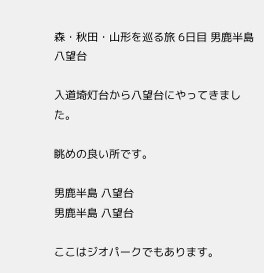森・秋田・山形を巡る旅 6日目 男鹿半島 八望台

入道埼灯台から八望台にやってきました。

眺めの良い所です。

男鹿半島 八望台
男鹿半島 八望台

ここはジオパークでもあります。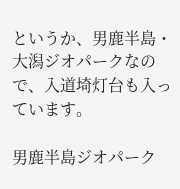というか、男鹿半島・大潟ジオパークなので、入道埼灯台も入っています。

男鹿半島ジオパーク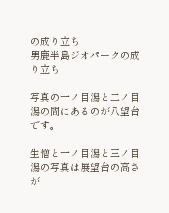の成り立ち
男鹿半島ジオパークの成り立ち

写真の一ノ目潟と二ノ目潟の間にあるのが八望台です。

生憎と一ノ目潟と三ノ目潟の写真は展望台の高さが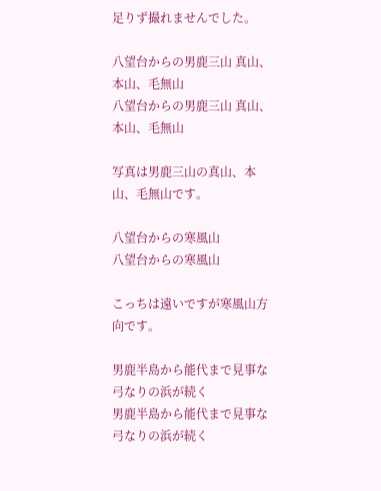足りず撮れませんでした。

八望台からの男鹿三山 真山、本山、毛無山
八望台からの男鹿三山 真山、本山、毛無山

写真は男鹿三山の真山、本山、毛無山です。

八望台からの寒風山
八望台からの寒風山

こっちは遠いですが寒風山方向です。

男鹿半島から能代まで見事な弓なりの浜が続く
男鹿半島から能代まで見事な弓なりの浜が続く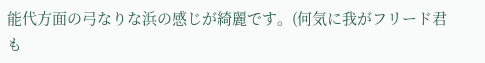能代方面の弓なりな浜の感じが綺麗です。(何気に我がフリード君も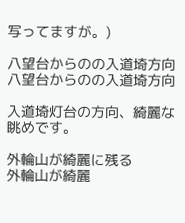写ってますが。)

八望台からのの入道埼方向
八望台からのの入道埼方向

入道埼灯台の方向、綺麗な眺めです。

外輪山が綺麗に残る
外輪山が綺麗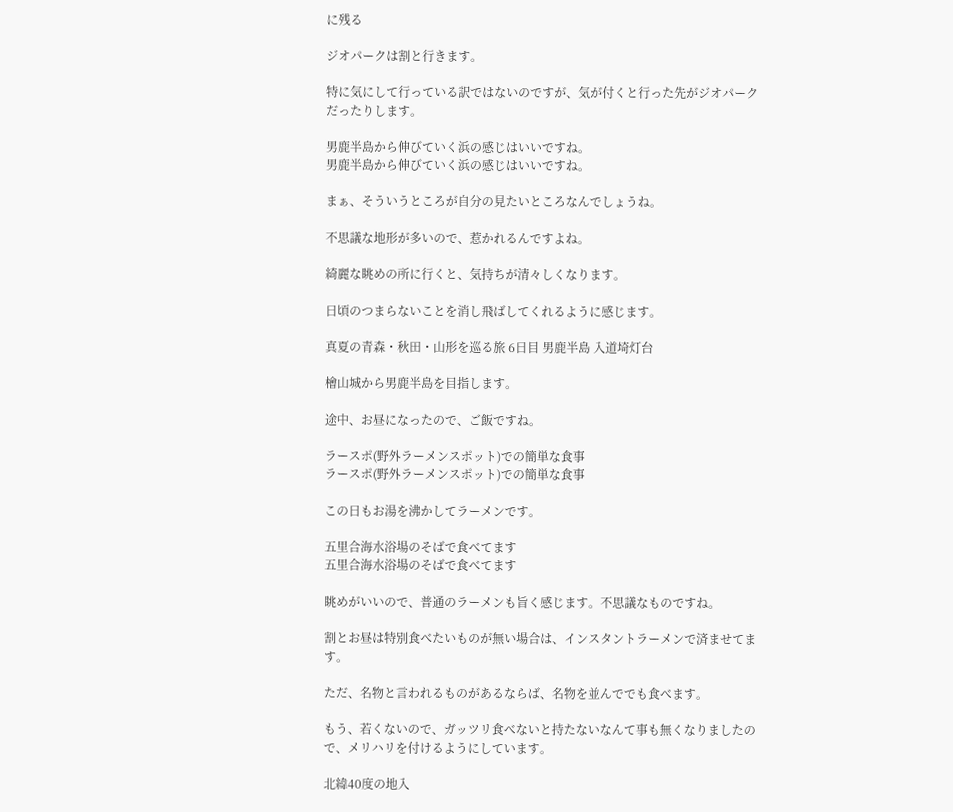に残る

ジオパークは割と行きます。

特に気にして行っている訳ではないのですが、気が付くと行った先がジオパークだったりします。

男鹿半島から伸びていく浜の感じはいいですね。
男鹿半島から伸びていく浜の感じはいいですね。

まぁ、そういうところが自分の見たいところなんでしょうね。

不思議な地形が多いので、惹かれるんですよね。

綺麗な眺めの所に行くと、気持ちが清々しくなります。

日頃のつまらないことを消し飛ばしてくれるように感じます。

真夏の青森・秋田・山形を巡る旅 6日目 男鹿半島 入道埼灯台

檜山城から男鹿半島を目指します。

途中、お昼になったので、ご飯ですね。

ラースポ(野外ラーメンスポット)での簡単な食事
ラースポ(野外ラーメンスポット)での簡単な食事

この日もお湯を沸かしてラーメンです。

五里合海水浴場のそばで食べてます
五里合海水浴場のそばで食べてます

眺めがいいので、普通のラーメンも旨く感じます。不思議なものですね。

割とお昼は特別食べたいものが無い場合は、インスタントラーメンで済ませてます。

ただ、名物と言われるものがあるならば、名物を並んででも食べます。

もう、若くないので、ガッツリ食べないと持たないなんて事も無くなりましたので、メリハリを付けるようにしています。

北緯40度の地入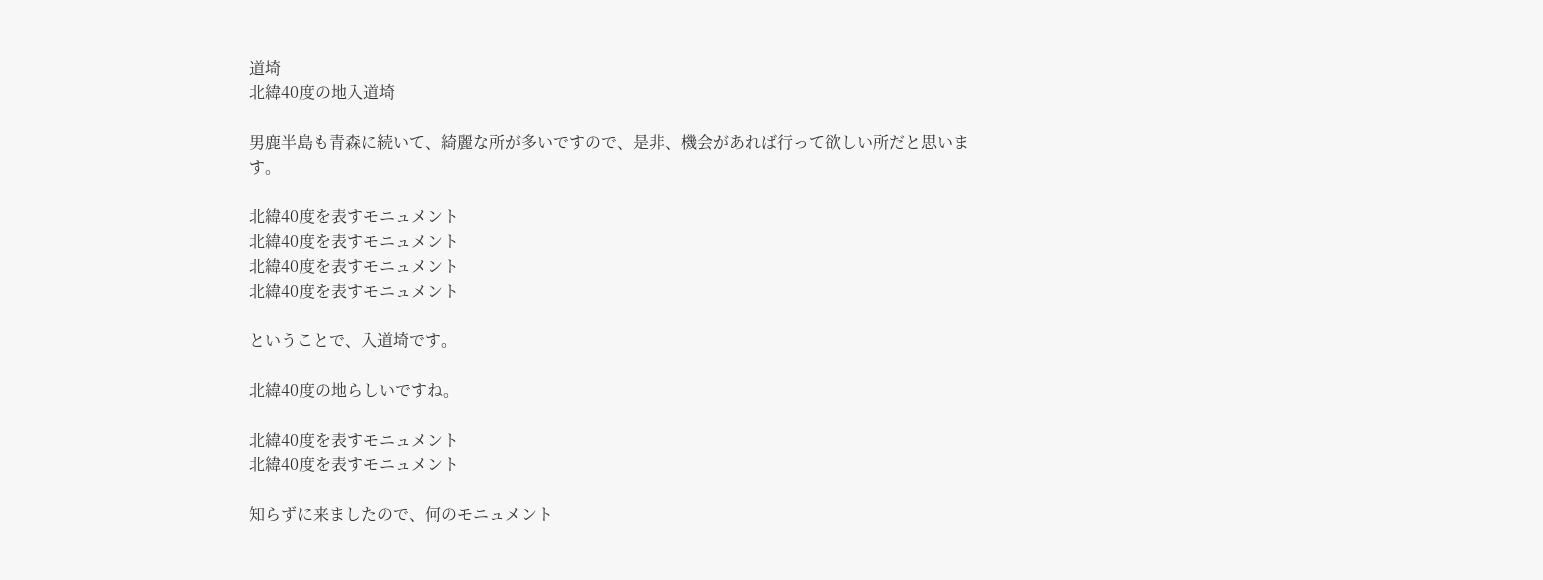道埼
北緯40度の地入道埼

男鹿半島も青森に続いて、綺麗な所が多いですので、是非、機会があれば行って欲しい所だと思います。

北緯40度を表すモニュメント
北緯40度を表すモニュメント
北緯40度を表すモニュメント
北緯40度を表すモニュメント

ということで、入道埼です。

北緯40度の地らしいですね。

北緯40度を表すモニュメント
北緯40度を表すモニュメント

知らずに来ましたので、何のモニュメント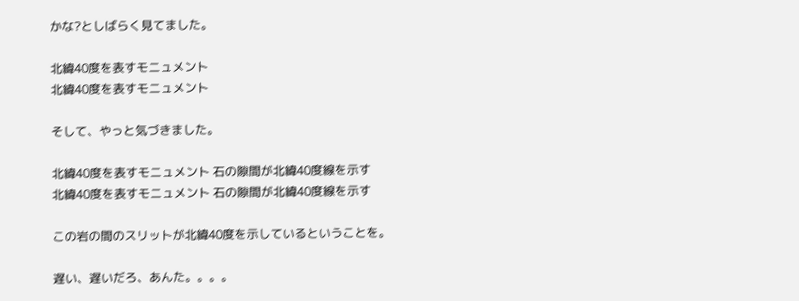かな?としばらく見てました。

北緯40度を表すモニュメント
北緯40度を表すモニュメント

そして、やっと気づきました。

北緯40度を表すモニュメント 石の隙間が北緯40度線を示す
北緯40度を表すモニュメント 石の隙間が北緯40度線を示す

この岩の間のスリットが北緯40度を示しているということを。

遅い、遅いだろ、あんた。。。。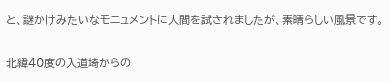と、謎かけみたいなモニュメントに人間を試されましたが、素晴らしい風景です。

北緯40度の入道埼からの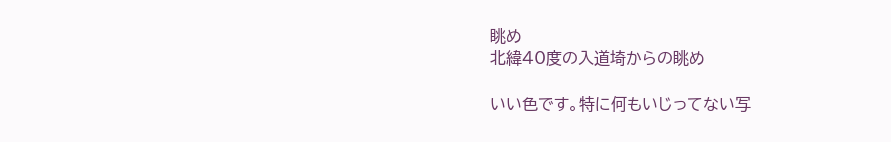眺め
北緯40度の入道埼からの眺め

いい色です。特に何もいじってない写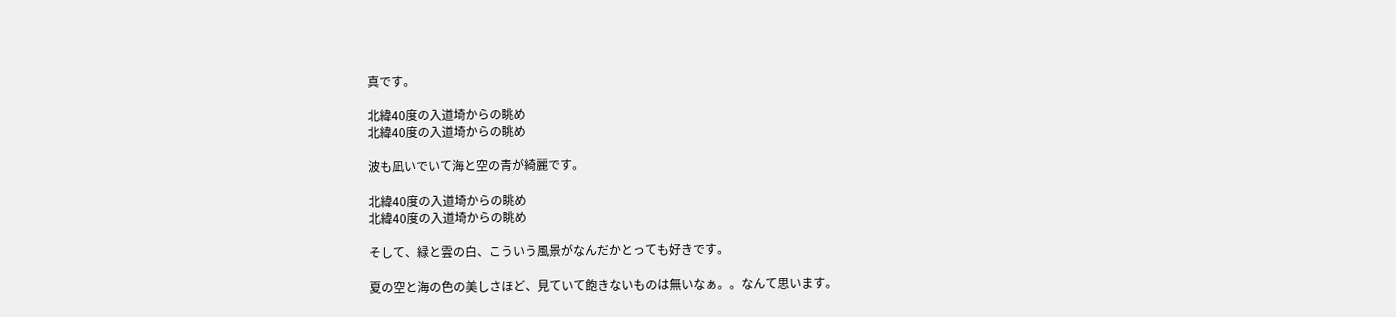真です。

北緯40度の入道埼からの眺め
北緯40度の入道埼からの眺め

波も凪いでいて海と空の青が綺麗です。

北緯40度の入道埼からの眺め
北緯40度の入道埼からの眺め

そして、緑と雲の白、こういう風景がなんだかとっても好きです。

夏の空と海の色の美しさほど、見ていて飽きないものは無いなぁ。。なんて思います。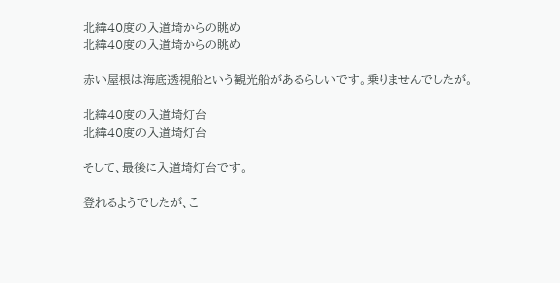北緯40度の入道埼からの眺め
北緯40度の入道埼からの眺め

赤い屋根は海底透視船という観光船があるらしいです。乗りませんでしたが。

北緯40度の入道埼灯台
北緯40度の入道埼灯台

そして、最後に入道埼灯台です。

登れるようでしたが、こ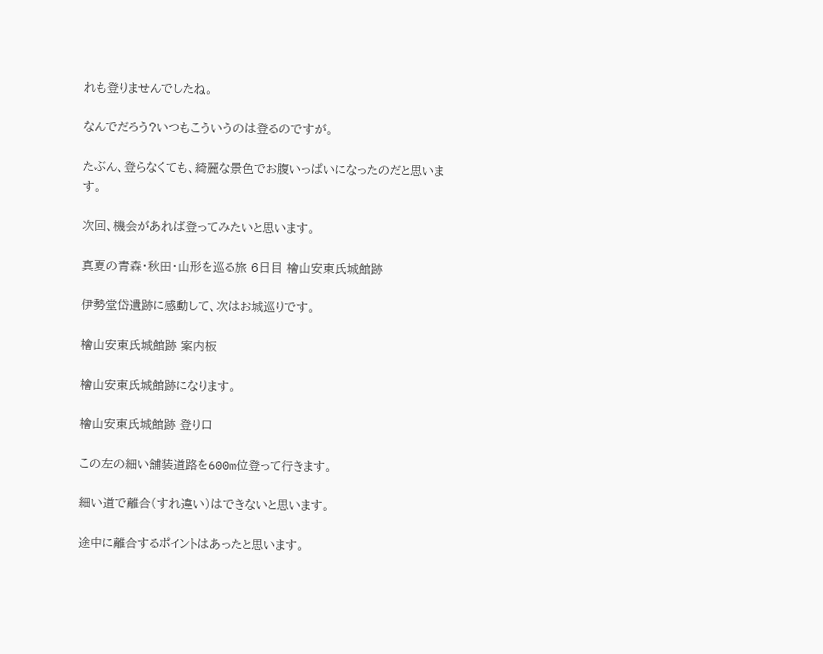れも登りませんでしたね。

なんでだろう?いつもこういうのは登るのですが。

たぶん、登らなくても、綺麗な景色でお腹いっぱいになったのだと思います。

次回、機会があれば登ってみたいと思います。

真夏の青森・秋田・山形を巡る旅 6日目 檜山安東氏城館跡

伊勢堂岱遺跡に感動して、次はお城巡りです。

檜山安東氏城館跡 案内板

檜山安東氏城館跡になります。

檜山安東氏城館跡 登り口

この左の細い舗装道路を600m位登って行きます。

細い道で離合(すれ違い)はできないと思います。

途中に離合するポイントはあったと思います。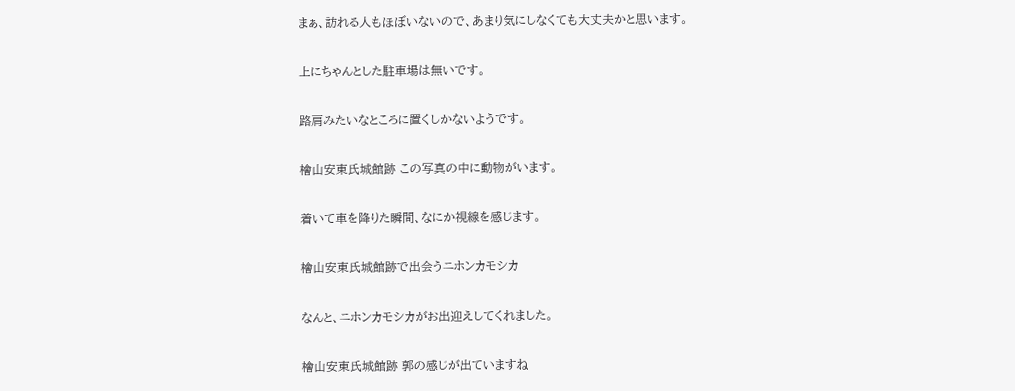まぁ、訪れる人もほぼいないので、あまり気にしなくても大丈夫かと思います。

上にちゃんとした駐車場は無いです。

路肩みたいなところに置くしかないようです。

檜山安東氏城館跡 この写真の中に動物がいます。

着いて車を降りた瞬間、なにか視線を感じます。

檜山安東氏城館跡で出会うニホンカモシカ

なんと、ニホンカモシカがお出迎えしてくれました。

檜山安東氏城館跡 郭の感じが出ていますね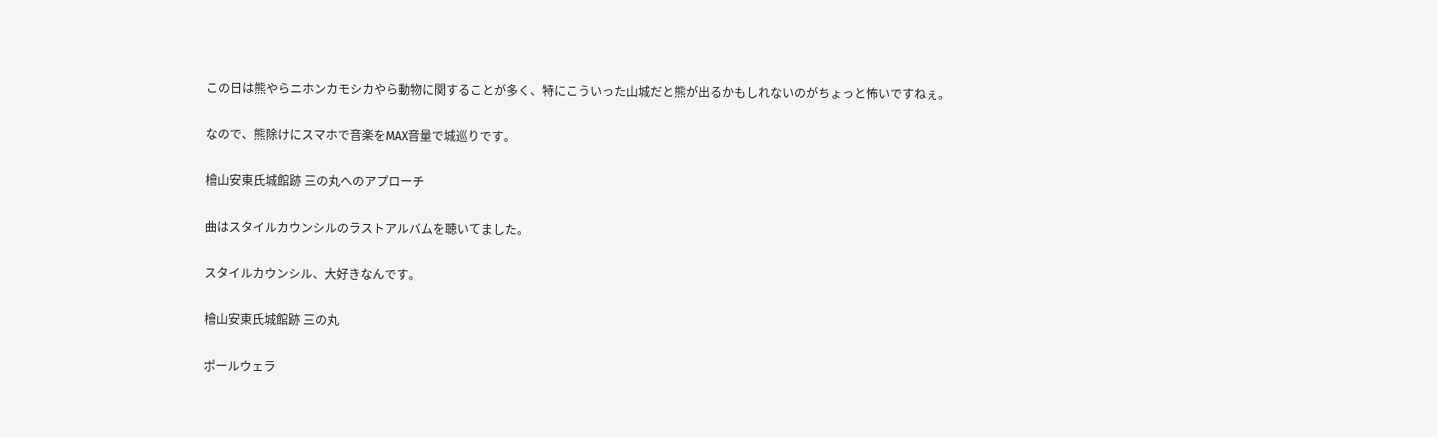この日は熊やらニホンカモシカやら動物に関することが多く、特にこういった山城だと熊が出るかもしれないのがちょっと怖いですねぇ。

なので、熊除けにスマホで音楽をMAX音量で城巡りです。

檜山安東氏城館跡 三の丸へのアプローチ

曲はスタイルカウンシルのラストアルバムを聴いてました。

スタイルカウンシル、大好きなんです。

檜山安東氏城館跡 三の丸

ポールウェラ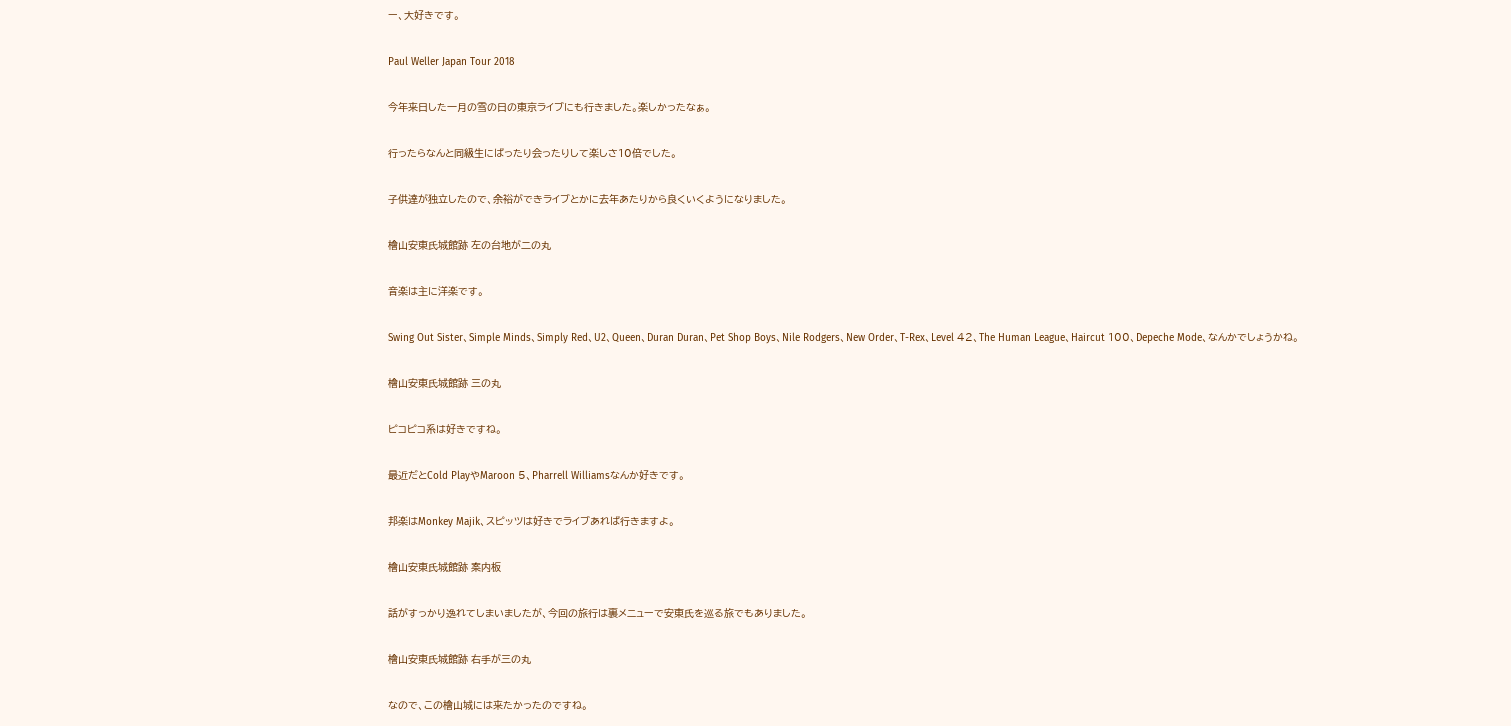ー、大好きです。

Paul Weller Japan Tour 2018

今年来日した一月の雪の日の東京ライブにも行きました。楽しかったなぁ。

行ったらなんと同級生にばったり会ったりして楽しさ10倍でした。

子供達が独立したので、余裕ができライブとかに去年あたりから良くいくようになりました。

檜山安東氏城館跡 左の台地が二の丸

音楽は主に洋楽です。

Swing Out Sister、Simple Minds、Simply Red、U2、Queen、Duran Duran、Pet Shop Boys、Nile Rodgers、New Order、T-Rex、Level 42、The Human League、Haircut 100、Depeche Mode、なんかでしょうかね。

檜山安東氏城館跡 三の丸

ピコピコ系は好きですね。

最近だとCold PlayやMaroon 5、Pharrell Williamsなんか好きです。

邦楽はMonkey Majik、スピッツは好きでライブあれば行きますよ。

檜山安東氏城館跡 案内板

話がすっかり逸れてしまいましたが、今回の旅行は裏メニューで安東氏を巡る旅でもありました。

檜山安東氏城館跡 右手が三の丸

なので、この檜山城には来たかったのですね。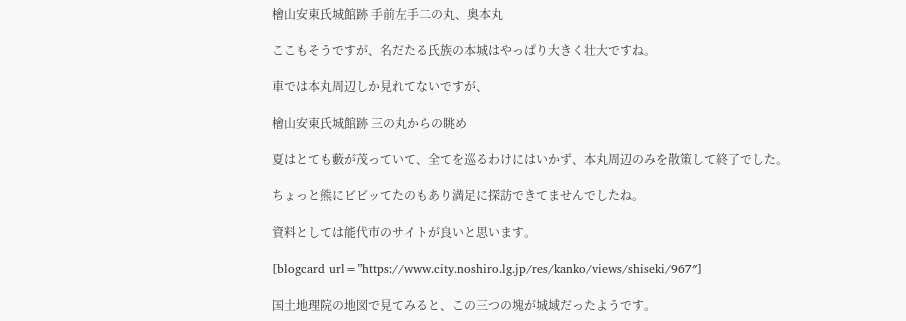檜山安東氏城館跡 手前左手二の丸、奥本丸

ここもそうですが、名だたる氏族の本城はやっぱり大きく壮大ですね。

車では本丸周辺しか見れてないですが、

檜山安東氏城館跡 三の丸からの眺め

夏はとても藪が茂っていて、全てを巡るわけにはいかず、本丸周辺のみを散策して終了でした。

ちょっと熊にビビッてたのもあり満足に探訪できてませんでしたね。

資料としては能代市のサイトが良いと思います。

[blogcard url=”https://www.city.noshiro.lg.jp/res/kanko/views/shiseki/967″]

国土地理院の地図で見てみると、この三つの塊が城域だったようです。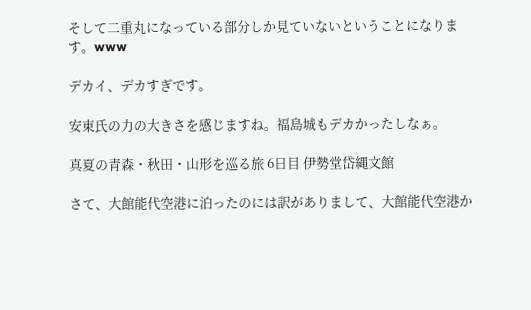そして二重丸になっている部分しか見ていないということになります。www

デカイ、デカすぎです。

安東氏の力の大きさを感じますね。福島城もデカかったしなぁ。

真夏の青森・秋田・山形を巡る旅 6日目 伊勢堂岱縄文館

さて、大館能代空港に泊ったのには訳がありまして、大館能代空港か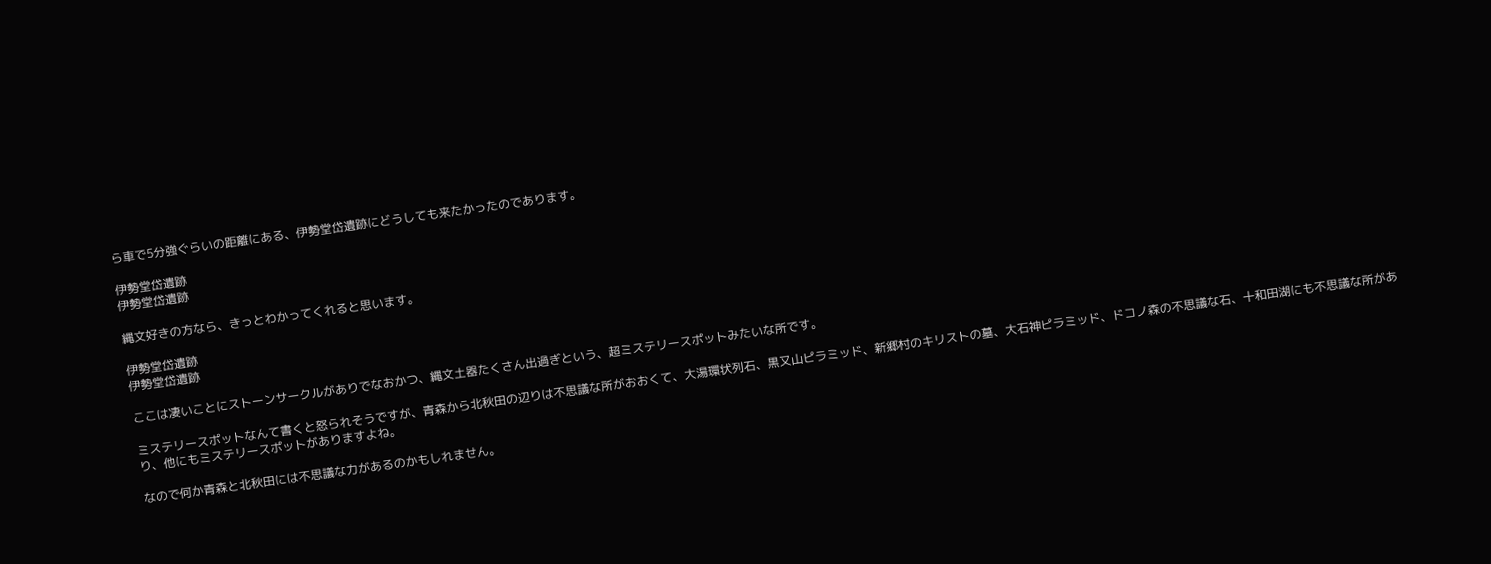ら車で5分強ぐらいの距離にある、伊勢堂岱遺跡にどうしても来たかったのであります。

伊勢堂岱遺跡
伊勢堂岱遺跡

縄文好きの方なら、きっとわかってくれると思います。

伊勢堂岱遺跡
伊勢堂岱遺跡

ここは凄いことにストーンサークルがありでなおかつ、縄文土器たくさん出過ぎという、超ミステリースポットみたいな所です。

ミステリースポットなんて書くと怒られそうですが、青森から北秋田の辺りは不思議な所がおおくて、大湯環状列石、黒又山ピラミッド、新郷村のキリストの墓、大石神ピラミッド、ドコノ森の不思議な石、十和田湖にも不思議な所があり、他にもミステリースポットがありますよね。

なので何か青森と北秋田には不思議な力があるのかもしれません。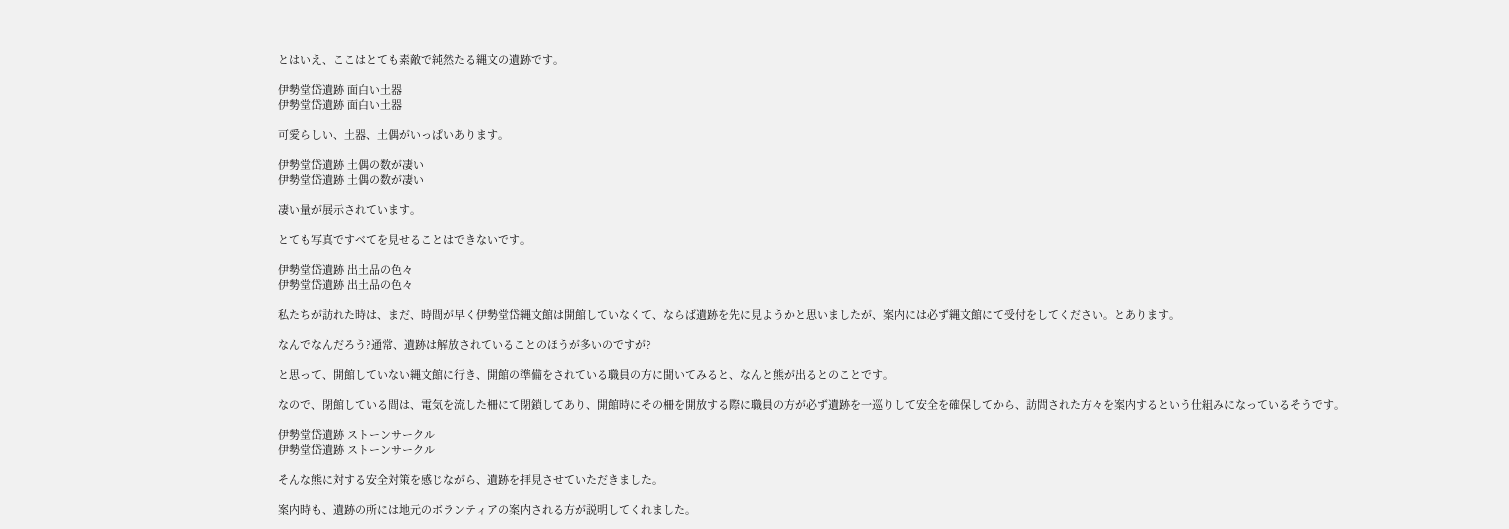とはいえ、ここはとても素敵で純然たる縄文の遺跡です。

伊勢堂岱遺跡 面白い土器
伊勢堂岱遺跡 面白い土器

可愛らしい、土器、土偶がいっぱいあります。

伊勢堂岱遺跡 土偶の数が凄い
伊勢堂岱遺跡 土偶の数が凄い

凄い量が展示されています。

とても写真ですべてを見せることはできないです。

伊勢堂岱遺跡 出土品の色々
伊勢堂岱遺跡 出土品の色々

私たちが訪れた時は、まだ、時間が早く伊勢堂岱縄文館は開館していなくて、ならば遺跡を先に見ようかと思いましたが、案内には必ず縄文館にて受付をしてください。とあります。

なんでなんだろう?通常、遺跡は解放されていることのほうが多いのですが?

と思って、開館していない縄文館に行き、開館の準備をされている職員の方に聞いてみると、なんと熊が出るとのことです。

なので、閉館している間は、電気を流した柵にて閉鎖してあり、開館時にその柵を開放する際に職員の方が必ず遺跡を一巡りして安全を確保してから、訪問された方々を案内するという仕組みになっているそうです。

伊勢堂岱遺跡 ストーンサークル
伊勢堂岱遺跡 ストーンサークル

そんな熊に対する安全対策を感じながら、遺跡を拝見させていただきました。

案内時も、遺跡の所には地元のボランティアの案内される方が説明してくれました。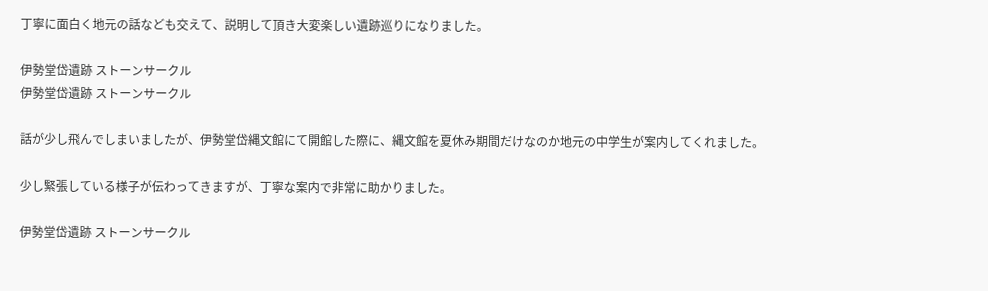丁寧に面白く地元の話なども交えて、説明して頂き大変楽しい遺跡巡りになりました。

伊勢堂岱遺跡 ストーンサークル
伊勢堂岱遺跡 ストーンサークル

話が少し飛んでしまいましたが、伊勢堂岱縄文館にて開館した際に、縄文館を夏休み期間だけなのか地元の中学生が案内してくれました。

少し緊張している様子が伝わってきますが、丁寧な案内で非常に助かりました。

伊勢堂岱遺跡 ストーンサークル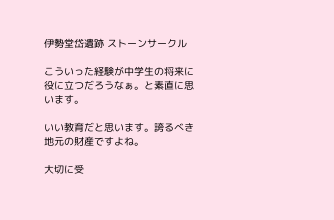伊勢堂岱遺跡 ストーンサークル

こういった経験が中学生の将来に役に立つだろうなぁ。と素直に思います。

いい教育だと思います。誇るべき地元の財産ですよね。

大切に受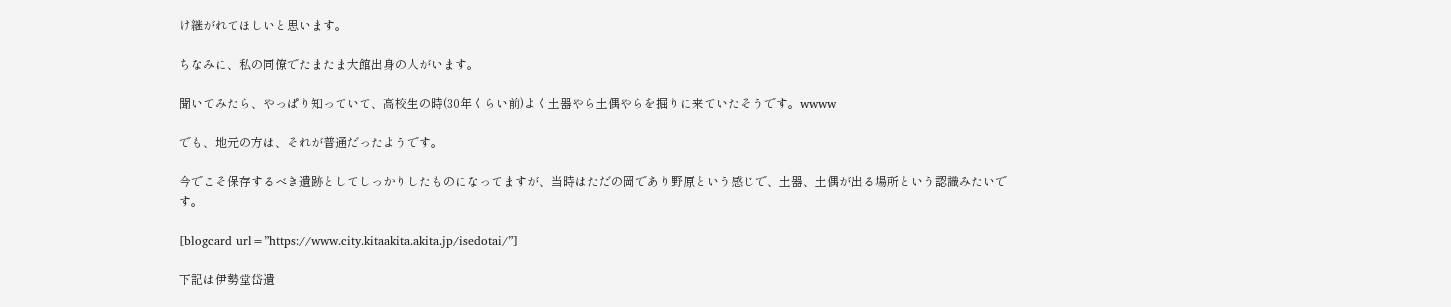け継がれてほしいと思います。

ちなみに、私の同僚でたまたま大館出身の人がいます。

聞いてみたら、やっぱり知っていて、高校生の時(30年くらい前)よく土器やら土偶やらを掘りに来ていたそうです。wwww

でも、地元の方は、それが普通だったようです。

今でこそ保存するべき遺跡としてしっかりしたものになってますが、当時はただの岡であり野原という感じで、土器、土偶が出る場所という認識みたいです。

[blogcard url=”https://www.city.kitaakita.akita.jp/isedotai/”]

下記は伊勢堂岱遺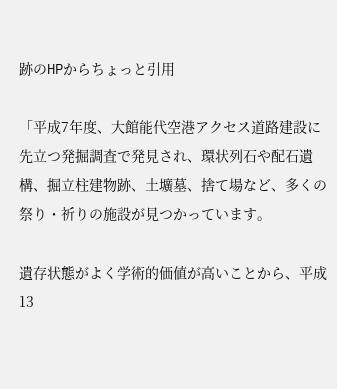跡のHPからちょっと引用

「平成7年度、大館能代空港アクセス道路建設に先立つ発掘調査で発見され、環状列石や配石遺構、掘立柱建物跡、土壙墓、捨て場など、多くの祭り・祈りの施設が見つかっています。

遺存状態がよく学術的価値が高いことから、平成13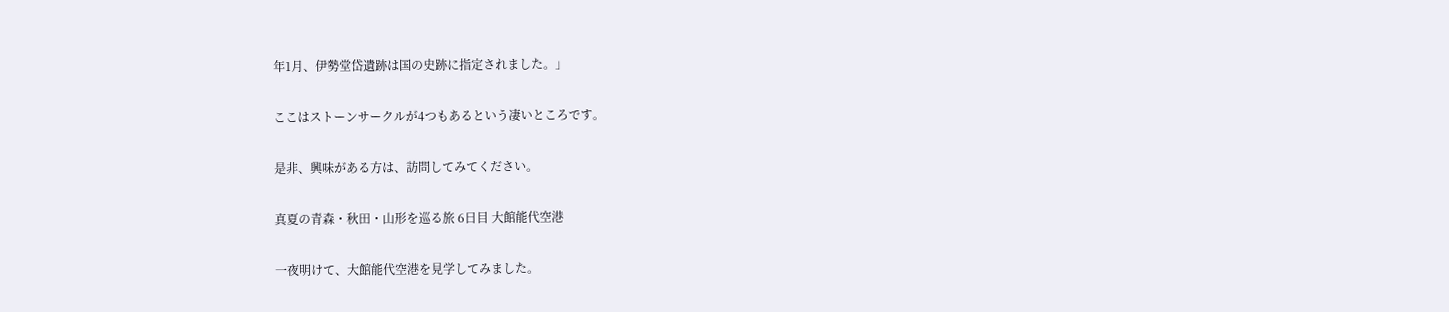年1月、伊勢堂岱遺跡は国の史跡に指定されました。」

ここはストーンサークルが4つもあるという凄いところです。

是非、興味がある方は、訪問してみてください。

真夏の青森・秋田・山形を巡る旅 6日目 大館能代空港

一夜明けて、大館能代空港を見学してみました。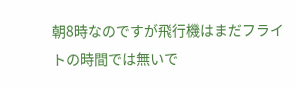朝8時なのですが飛行機はまだフライトの時間では無いで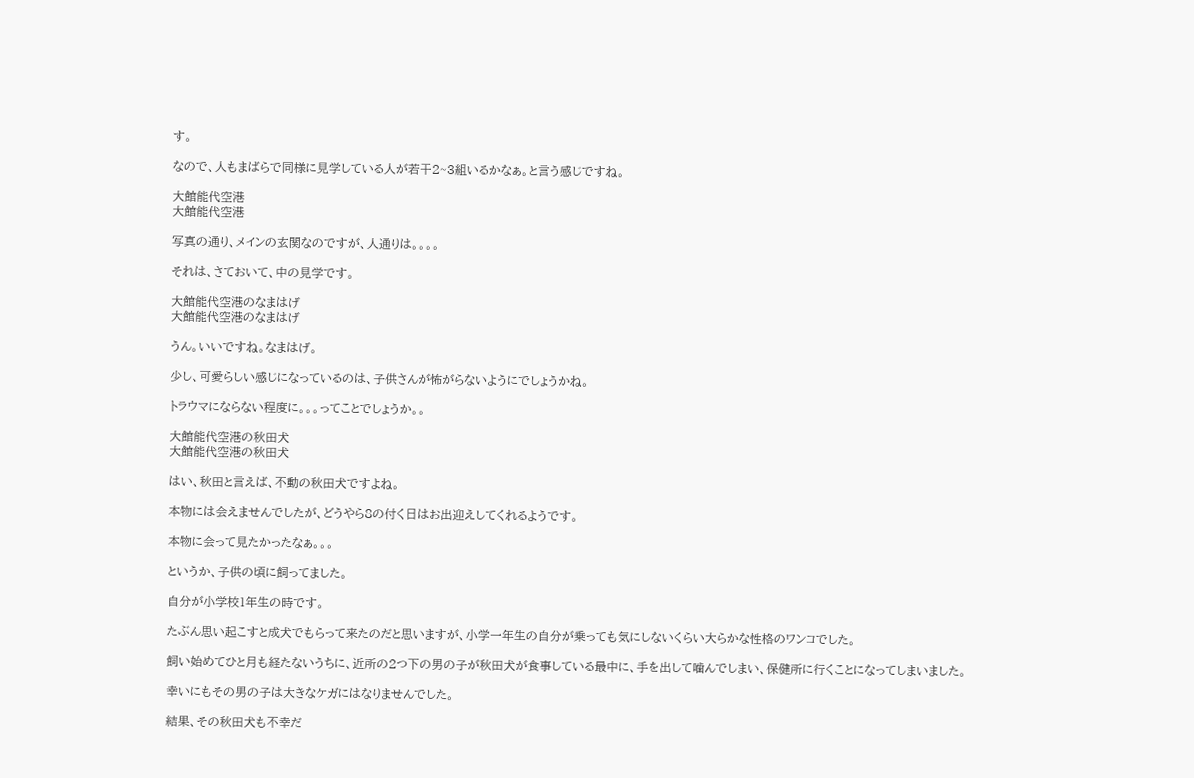す。

なので、人もまばらで同様に見学している人が若干2~3組いるかなぁ。と言う感じですね。

大館能代空港
大館能代空港

写真の通り、メインの玄関なのですが、人通りは。。。。

それは、さておいて、中の見学です。

大館能代空港のなまはげ
大館能代空港のなまはげ

うん。いいですね。なまはげ。

少し、可愛らしい感じになっているのは、子供さんが怖がらないようにでしょうかね。

トラウマにならない程度に。。。ってことでしょうか。。

大館能代空港の秋田犬
大館能代空港の秋田犬

はい、秋田と言えば、不動の秋田犬ですよね。

本物には会えませんでしたが、どうやら8の付く日はお出迎えしてくれるようです。

本物に会って見たかったなぁ。。。

というか、子供の頃に飼ってました。

自分が小学校1年生の時です。

たぶん思い起こすと成犬でもらって来たのだと思いますが、小学一年生の自分が乗っても気にしないくらい大らかな性格のワンコでした。

飼い始めてひと月も経たないうちに、近所の2つ下の男の子が秋田犬が食事している最中に、手を出して噛んでしまい、保健所に行くことになってしまいました。

幸いにもその男の子は大きなケガにはなりませんでした。

結果、その秋田犬も不幸だ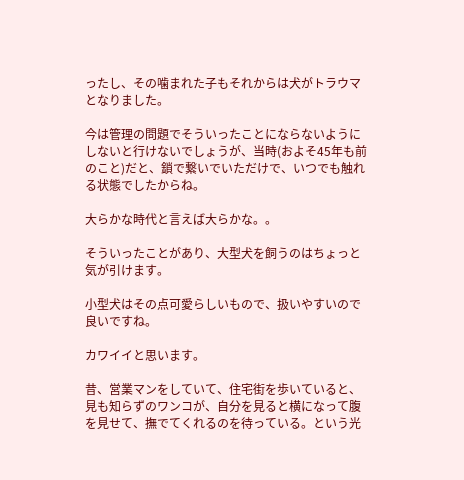ったし、その噛まれた子もそれからは犬がトラウマとなりました。

今は管理の問題でそういったことにならないようにしないと行けないでしょうが、当時(およそ45年も前のこと)だと、鎖で繋いでいただけで、いつでも触れる状態でしたからね。

大らかな時代と言えば大らかな。。

そういったことがあり、大型犬を飼うのはちょっと気が引けます。

小型犬はその点可愛らしいもので、扱いやすいので良いですね。

カワイイと思います。

昔、営業マンをしていて、住宅街を歩いていると、見も知らずのワンコが、自分を見ると横になって腹を見せて、撫でてくれるのを待っている。という光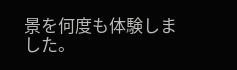景を何度も体験しました。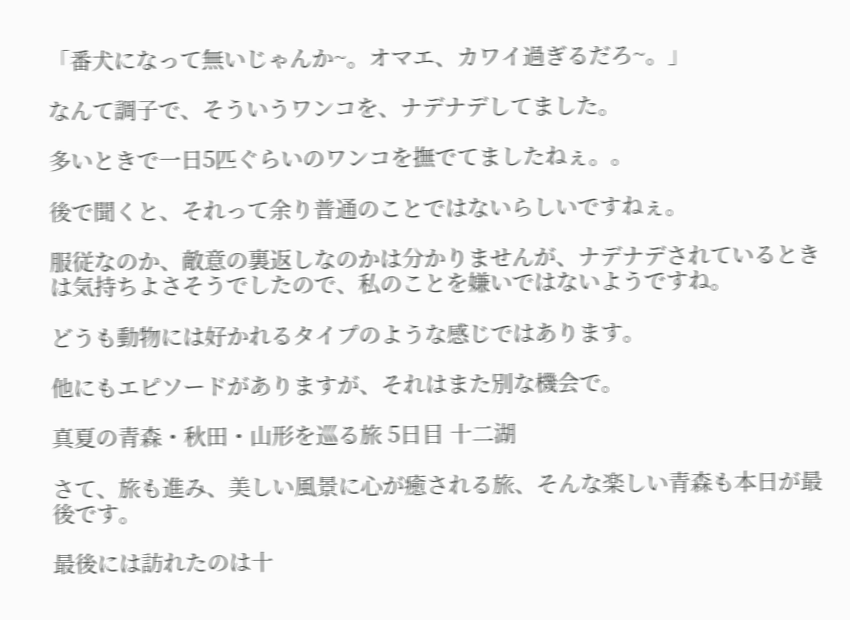「番犬になって無いじゃんか~。オマエ、カワイ過ぎるだろ~。」

なんて調子で、そういうワンコを、ナデナデしてました。

多いときで一日5匹ぐらいのワンコを撫でてましたねぇ。。

後で聞くと、それって余り普通のことではないらしいですねぇ。

服従なのか、敵意の裏返しなのかは分かりませんが、ナデナデされているときは気持ちよさそうでしたので、私のことを嫌いではないようですね。

どうも動物には好かれるタイプのような感じではあります。

他にもエピソードがありますが、それはまた別な機会で。

真夏の青森・秋田・山形を巡る旅 5日目 十二湖

さて、旅も進み、美しい風景に心が癒される旅、そんな楽しい青森も本日が最後です。

最後には訪れたのは十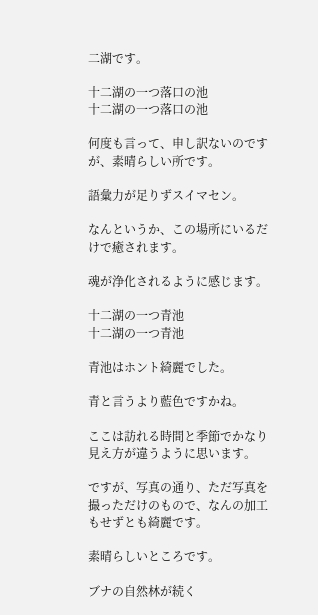二湖です。

十二湖の一つ落口の池
十二湖の一つ落口の池

何度も言って、申し訳ないのですが、素晴らしい所です。

語彙力が足りずスイマセン。

なんというか、この場所にいるだけで癒されます。

魂が浄化されるように感じます。

十二湖の一つ青池
十二湖の一つ青池

青池はホント綺麗でした。

青と言うより藍色ですかね。

ここは訪れる時間と季節でかなり見え方が違うように思います。

ですが、写真の通り、ただ写真を撮っただけのもので、なんの加工もせずとも綺麗です。

素晴らしいところです。

ブナの自然林が続く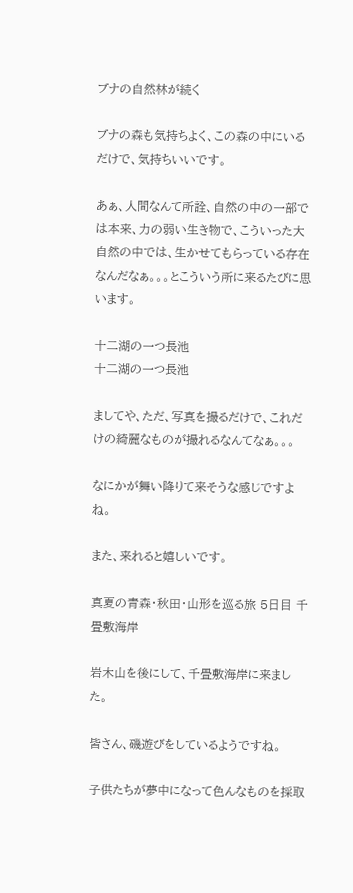ブナの自然林が続く

ブナの森も気持ちよく、この森の中にいるだけで、気持ちいいです。

あぁ、人間なんて所詮、自然の中の一部では本来、力の弱い生き物で、こういった大自然の中では、生かせてもらっている存在なんだなぁ。。。とこういう所に来るたびに思います。

十二湖の一つ長池
十二湖の一つ長池

ましてや、ただ、写真を撮るだけで、これだけの綺麗なものが撮れるなんてなぁ。。。

なにかが舞い降りて来そうな感じですよね。

また、来れると嬉しいです。

真夏の青森・秋田・山形を巡る旅 5日目 千畳敷海岸

岩木山を後にして、千畳敷海岸に来ました。

皆さん、磯遊びをしているようですね。

子供たちが夢中になって色んなものを採取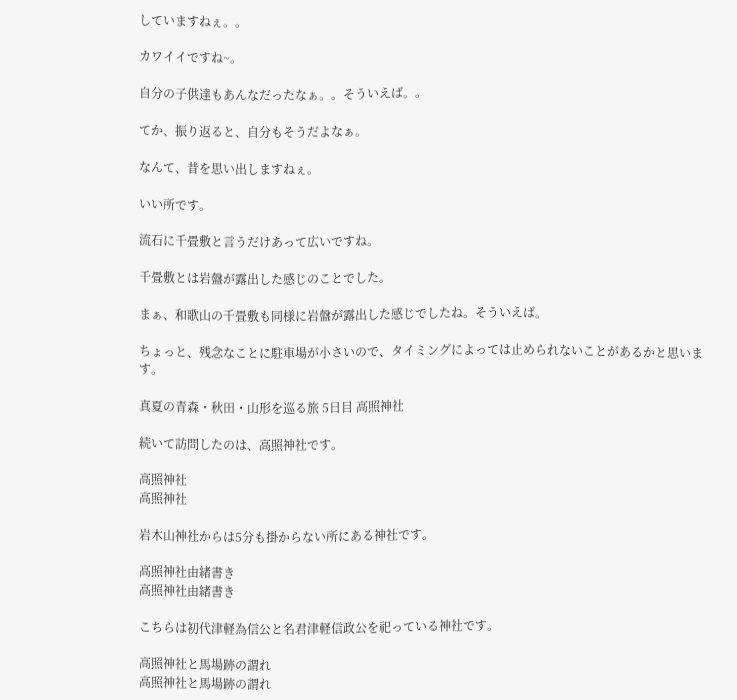していますねぇ。。

カワイイですね~。

自分の子供達もあんなだったなぁ。。そういえば。。

てか、振り返ると、自分もそうだよなぁ。

なんて、昔を思い出しますねぇ。

いい所です。

流石に千畳敷と言うだけあって広いですね。

千畳敷とは岩盤が露出した感じのことでした。

まぁ、和歌山の千畳敷も同様に岩盤が露出した感じでしたね。そういえば。

ちょっと、残念なことに駐車場が小さいので、タイミングによっては止められないことがあるかと思います。

真夏の青森・秋田・山形を巡る旅 5日目 高照神社

続いて訪問したのは、高照神社です。

高照神社
高照神社

岩木山神社からは5分も掛からない所にある神社です。

高照神社由緒書き
高照神社由緒書き

こちらは初代津軽為信公と名君津軽信政公を祀っている神社です。

高照神社と馬場跡の謂れ
高照神社と馬場跡の謂れ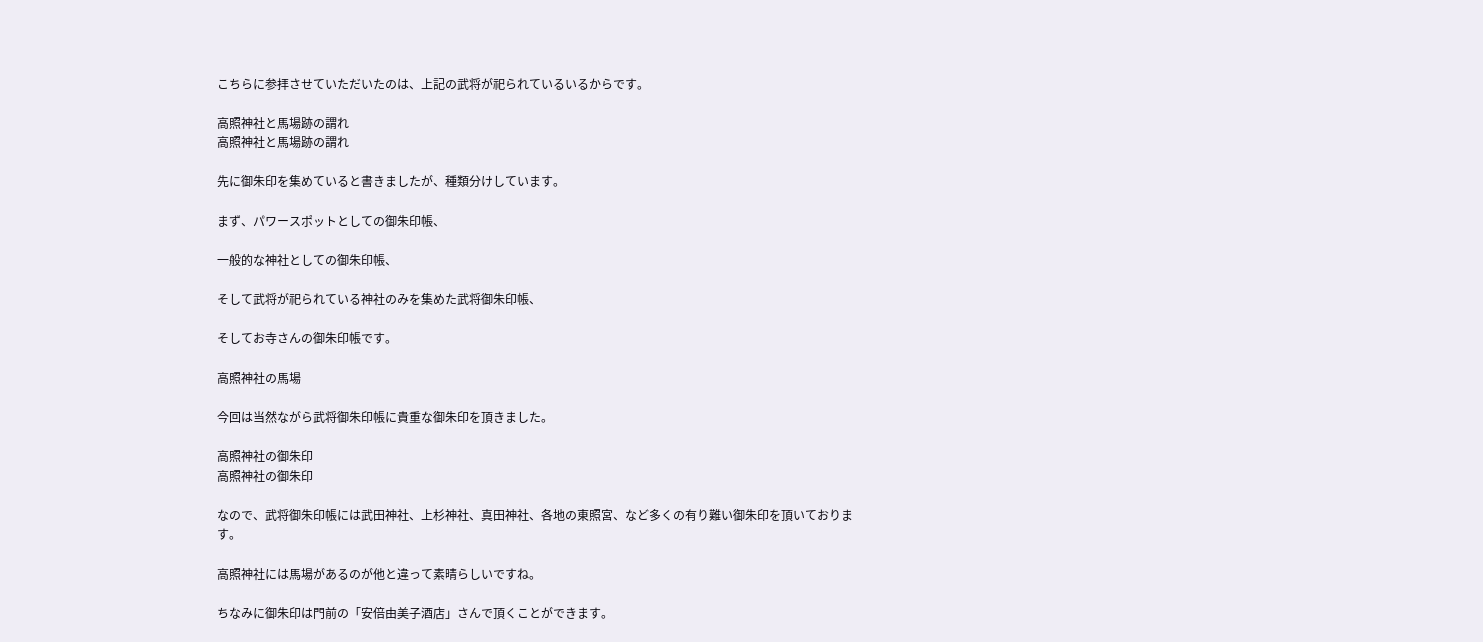こちらに参拝させていただいたのは、上記の武将が祀られているいるからです。

高照神社と馬場跡の謂れ
高照神社と馬場跡の謂れ

先に御朱印を集めていると書きましたが、種類分けしています。

まず、パワースポットとしての御朱印帳、

一般的な神社としての御朱印帳、

そして武将が祀られている神社のみを集めた武将御朱印帳、

そしてお寺さんの御朱印帳です。

高照神社の馬場

今回は当然ながら武将御朱印帳に貴重な御朱印を頂きました。

高照神社の御朱印
高照神社の御朱印

なので、武将御朱印帳には武田神社、上杉神社、真田神社、各地の東照宮、など多くの有り難い御朱印を頂いております。

高照神社には馬場があるのが他と違って素晴らしいですね。

ちなみに御朱印は門前の「安倍由美子酒店」さんで頂くことができます。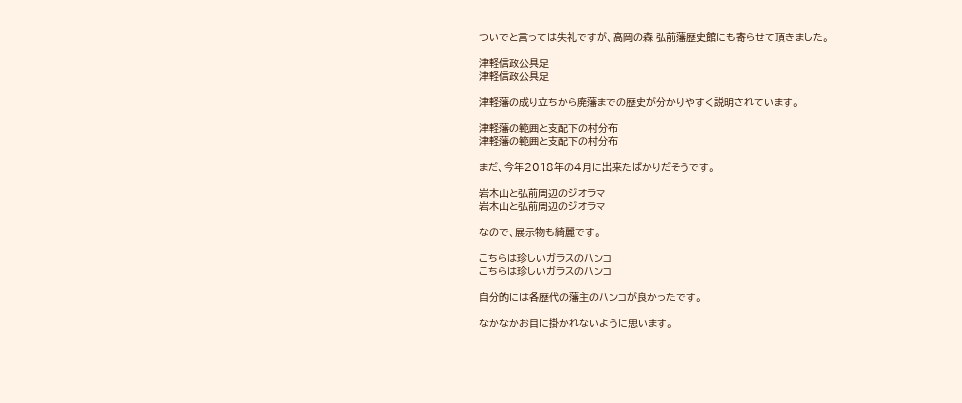ついでと言っては失礼ですが、高岡の森 弘前藩歴史館にも寄らせて頂きました。

津軽信政公具足
津軽信政公具足

津軽藩の成り立ちから廃藩までの歴史が分かりやすく説明されています。

津軽藩の範囲と支配下の村分布
津軽藩の範囲と支配下の村分布

まだ、今年2018年の4月に出来たばかりだそうです。

岩木山と弘前周辺のジオラマ
岩木山と弘前周辺のジオラマ

なので、展示物も綺麗です。

こちらは珍しいガラスのハンコ
こちらは珍しいガラスのハンコ

自分的には各歴代の藩主のハンコが良かったです。

なかなかお目に掛かれないように思います。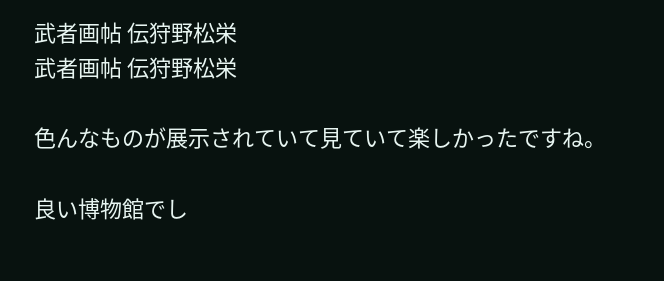武者画帖 伝狩野松栄
武者画帖 伝狩野松栄

色んなものが展示されていて見ていて楽しかったですね。

良い博物館でし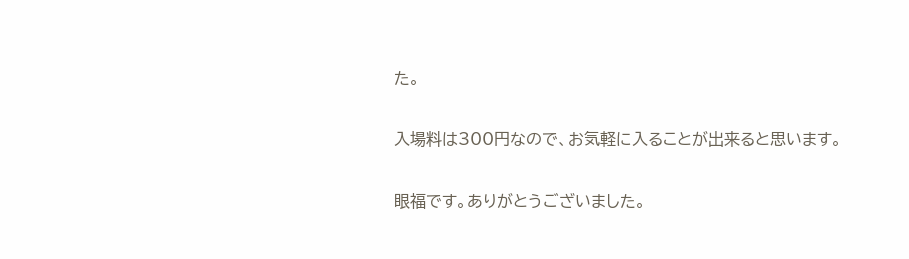た。

入場料は300円なので、お気軽に入ることが出来ると思います。

眼福です。ありがとうございました。